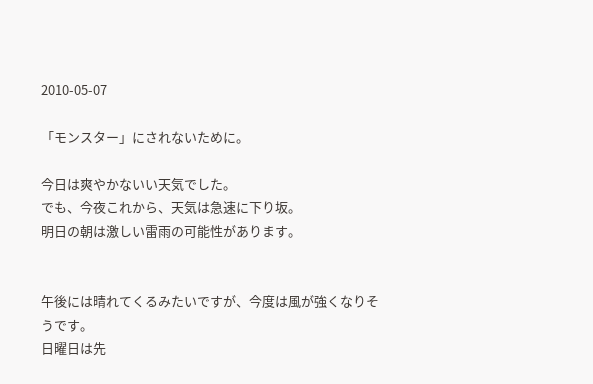2010-05-07

「モンスター」にされないために。

今日は爽やかないい天気でした。
でも、今夜これから、天気は急速に下り坂。
明日の朝は激しい雷雨の可能性があります。


午後には晴れてくるみたいですが、今度は風が強くなりそうです。
日曜日は先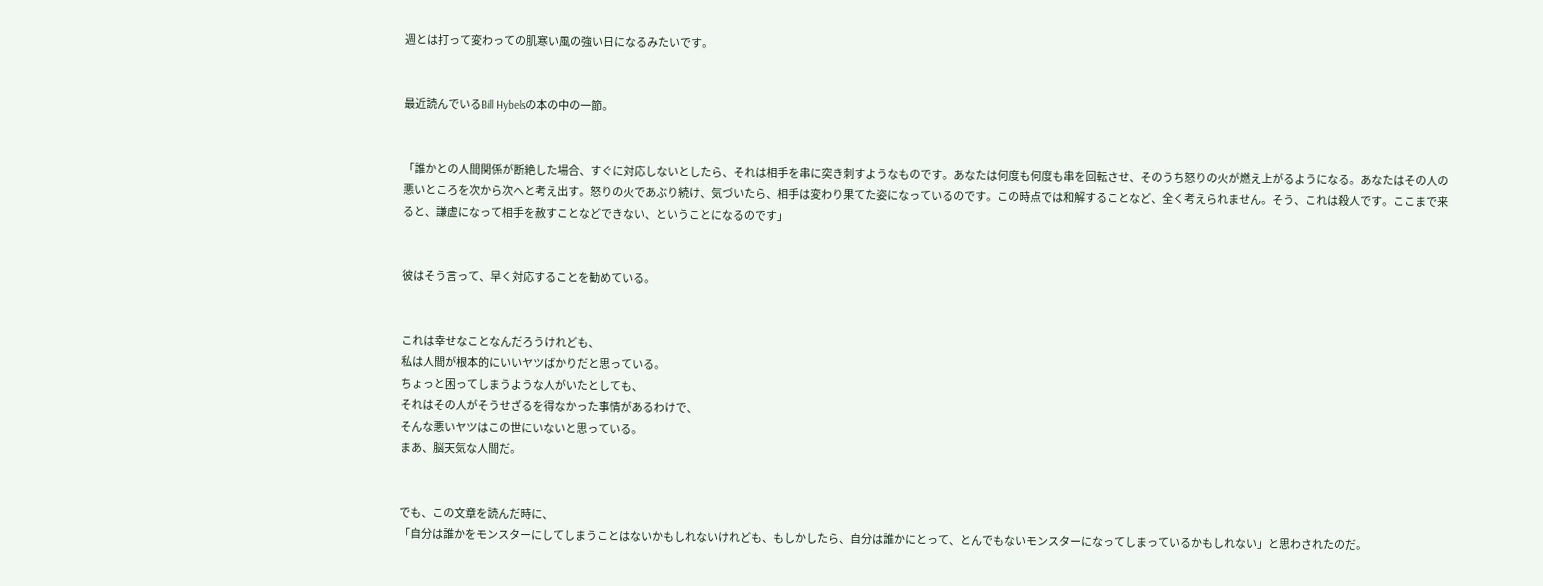週とは打って変わっての肌寒い風の強い日になるみたいです。


最近読んでいるBill Hybelsの本の中の一節。


「誰かとの人間関係が断絶した場合、すぐに対応しないとしたら、それは相手を串に突き刺すようなものです。あなたは何度も何度も串を回転させ、そのうち怒りの火が燃え上がるようになる。あなたはその人の悪いところを次から次へと考え出す。怒りの火であぶり続け、気づいたら、相手は変わり果てた姿になっているのです。この時点では和解することなど、全く考えられません。そう、これは殺人です。ここまで来ると、謙虚になって相手を赦すことなどできない、ということになるのです」


彼はそう言って、早く対応することを勧めている。


これは幸せなことなんだろうけれども、
私は人間が根本的にいいヤツばかりだと思っている。
ちょっと困ってしまうような人がいたとしても、
それはその人がそうせざるを得なかった事情があるわけで、
そんな悪いヤツはこの世にいないと思っている。
まあ、脳天気な人間だ。


でも、この文章を読んだ時に、
「自分は誰かをモンスターにしてしまうことはないかもしれないけれども、もしかしたら、自分は誰かにとって、とんでもないモンスターになってしまっているかもしれない」と思わされたのだ。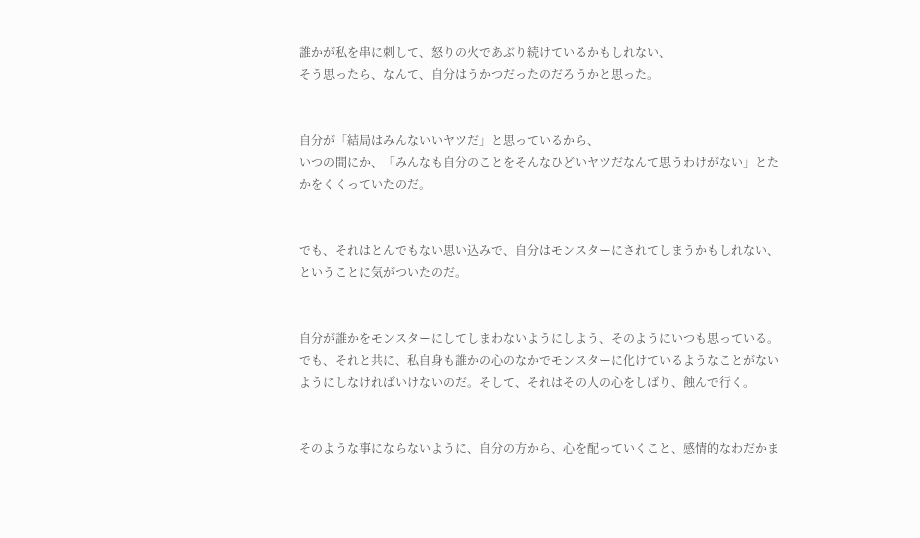誰かが私を串に刺して、怒りの火であぶり続けているかもしれない、
そう思ったら、なんて、自分はうかつだったのだろうかと思った。


自分が「結局はみんないいヤツだ」と思っているから、
いつの間にか、「みんなも自分のことをそんなひどいヤツだなんて思うわけがない」とたかをくくっていたのだ。


でも、それはとんでもない思い込みで、自分はモンスターにされてしまうかもしれない、ということに気がついたのだ。


自分が誰かをモンスターにしてしまわないようにしよう、そのようにいつも思っている。でも、それと共に、私自身も誰かの心のなかでモンスターに化けているようなことがないようにしなければいけないのだ。そして、それはその人の心をしばり、蝕んで行く。


そのような事にならないように、自分の方から、心を配っていくこと、感情的なわだかま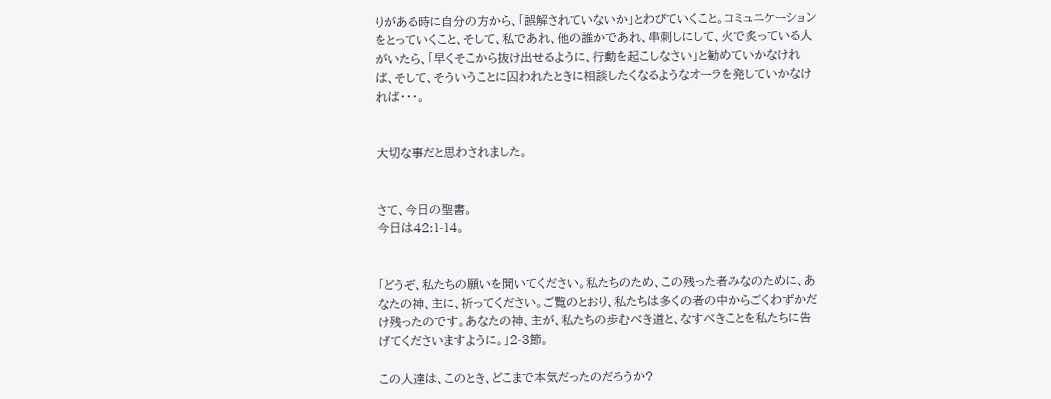りがある時に自分の方から、「誤解されていないか」とわびていくこと。コミュニケーションをとっていくこと、そして、私であれ、他の誰かであれ、串刺しにして、火で炙っている人がいたら、「早くそこから抜け出せるように、行動を起こしなさい」と勧めていかなければ、そして、そういうことに囚われたときに相談したくなるようなオーラを発していかなければ・・・。


大切な事だと思わされました。


さて、今日の聖書。
今日は42:1-14。


「どうぞ、私たちの願いを聞いてください。私たちのため、この残った者みなのために、あなたの神、主に、祈ってください。ご覧のとおり、私たちは多くの者の中からごくわずかだけ残ったのです。あなたの神、主が、私たちの歩むべき道と、なすべきことを私たちに告げてくださいますように。」2-3節。

この人達は、このとき、どこまで本気だったのだろうか?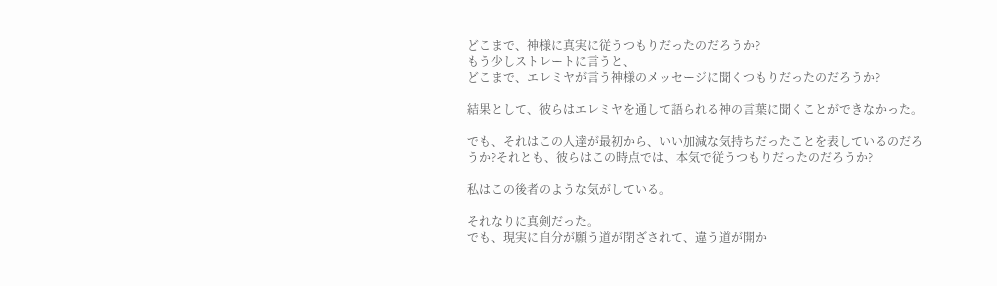どこまで、神様に真実に従うつもりだったのだろうか?
もう少しストレートに言うと、
どこまで、エレミヤが言う神様のメッセージに聞くつもりだったのだろうか?

結果として、彼らはエレミヤを通して語られる神の言葉に聞くことができなかった。

でも、それはこの人達が最初から、いい加減な気持ちだったことを表しているのだろうか?それとも、彼らはこの時点では、本気で従うつもりだったのだろうか?

私はこの後者のような気がしている。

それなりに真剣だった。
でも、現実に自分が願う道が閉ざされて、違う道が開か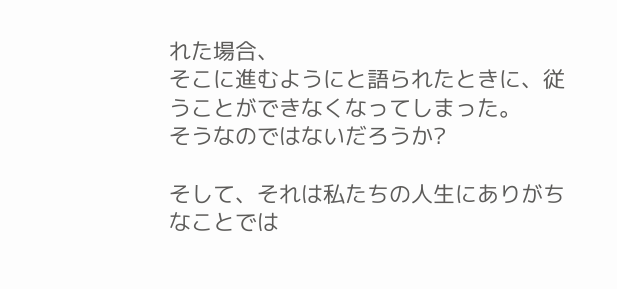れた場合、
そこに進むようにと語られたときに、従うことができなくなってしまった。
そうなのではないだろうか?

そして、それは私たちの人生にありがちなことでは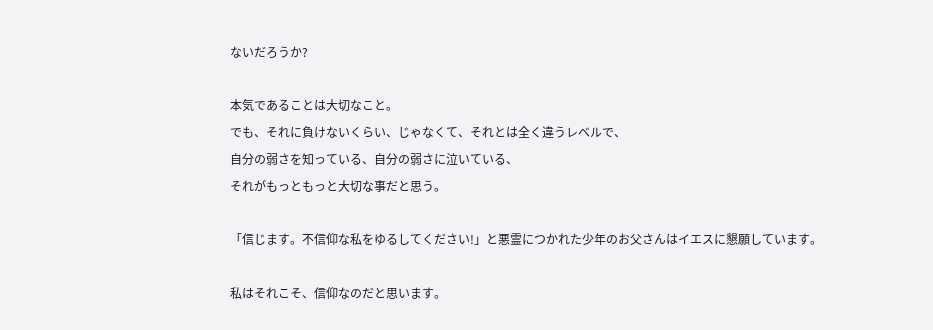ないだろうか?

本気であることは大切なこと。
でも、それに負けないくらい、じゃなくて、それとは全く違うレベルで、
自分の弱さを知っている、自分の弱さに泣いている、
それがもっともっと大切な事だと思う。

「信じます。不信仰な私をゆるしてください!」と悪霊につかれた少年のお父さんはイエスに懇願しています。

私はそれこそ、信仰なのだと思います。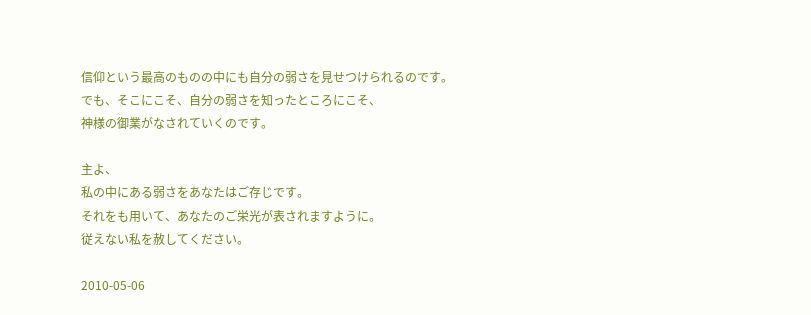信仰という最高のものの中にも自分の弱さを見せつけられるのです。
でも、そこにこそ、自分の弱さを知ったところにこそ、
神様の御業がなされていくのです。

主よ、
私の中にある弱さをあなたはご存じです。
それをも用いて、あなたのご栄光が表されますように。
従えない私を赦してください。

2010-05-06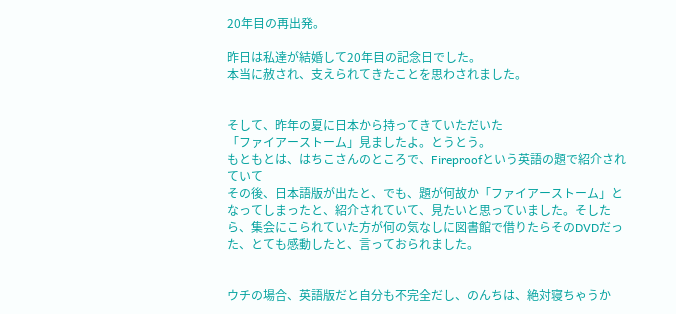20年目の再出発。

昨日は私達が結婚して20年目の記念日でした。
本当に赦され、支えられてきたことを思わされました。


そして、昨年の夏に日本から持ってきていただいた
「ファイアーストーム」見ましたよ。とうとう。
もともとは、はちこさんのところで、Fireproofという英語の題で紹介されていて
その後、日本語版が出たと、でも、題が何故か「ファイアーストーム」となってしまったと、紹介されていて、見たいと思っていました。そしたら、集会にこられていた方が何の気なしに図書館で借りたらそのDVDだった、とても感動したと、言っておられました。


ウチの場合、英語版だと自分も不完全だし、のんちは、絶対寝ちゃうか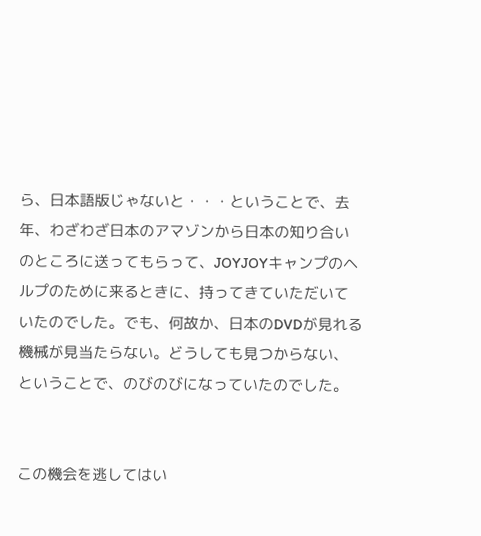ら、日本語版じゃないと・・・ということで、去年、わざわざ日本のアマゾンから日本の知り合いのところに送ってもらって、JOYJOYキャンプのヘルプのために来るときに、持ってきていただいていたのでした。でも、何故か、日本のDVDが見れる機械が見当たらない。どうしても見つからない、ということで、のびのびになっていたのでした。


この機会を逃してはい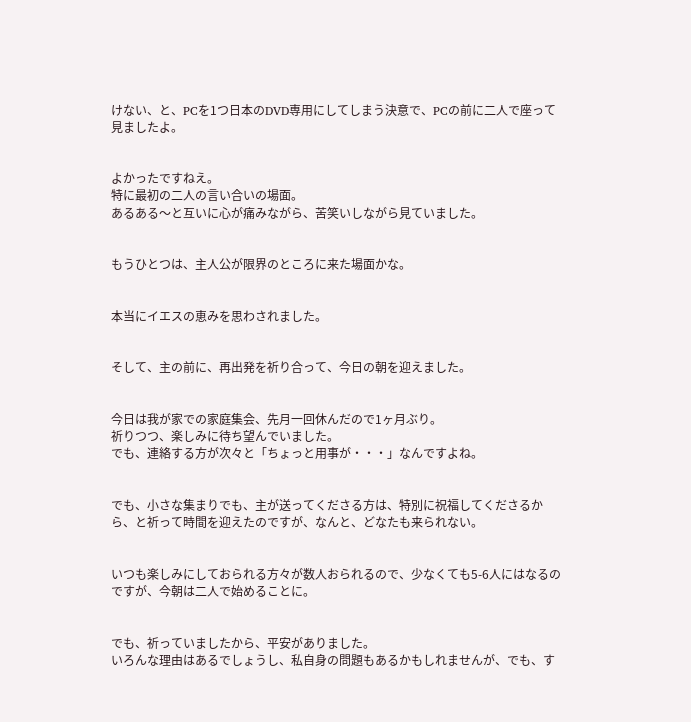けない、と、PCを1つ日本のDVD専用にしてしまう決意で、PCの前に二人で座って見ましたよ。


よかったですねえ。
特に最初の二人の言い合いの場面。
あるある〜と互いに心が痛みながら、苦笑いしながら見ていました。


もうひとつは、主人公が限界のところに来た場面かな。


本当にイエスの恵みを思わされました。


そして、主の前に、再出発を祈り合って、今日の朝を迎えました。


今日は我が家での家庭集会、先月一回休んだので1ヶ月ぶり。
祈りつつ、楽しみに待ち望んでいました。
でも、連絡する方が次々と「ちょっと用事が・・・」なんですよね。


でも、小さな集まりでも、主が送ってくださる方は、特別に祝福してくださるから、と祈って時間を迎えたのですが、なんと、どなたも来られない。


いつも楽しみにしておられる方々が数人おられるので、少なくても5-6人にはなるのですが、今朝は二人で始めることに。


でも、祈っていましたから、平安がありました。
いろんな理由はあるでしょうし、私自身の問題もあるかもしれませんが、でも、す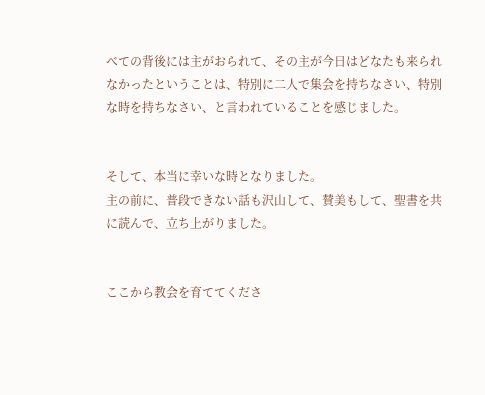べての背後には主がおられて、その主が今日はどなたも来られなかったということは、特別に二人で集会を持ちなさい、特別な時を持ちなさい、と言われていることを感じました。


そして、本当に幸いな時となりました。
主の前に、普段できない話も沢山して、賛美もして、聖書を共に読んで、立ち上がりました。


ここから教会を育ててくださ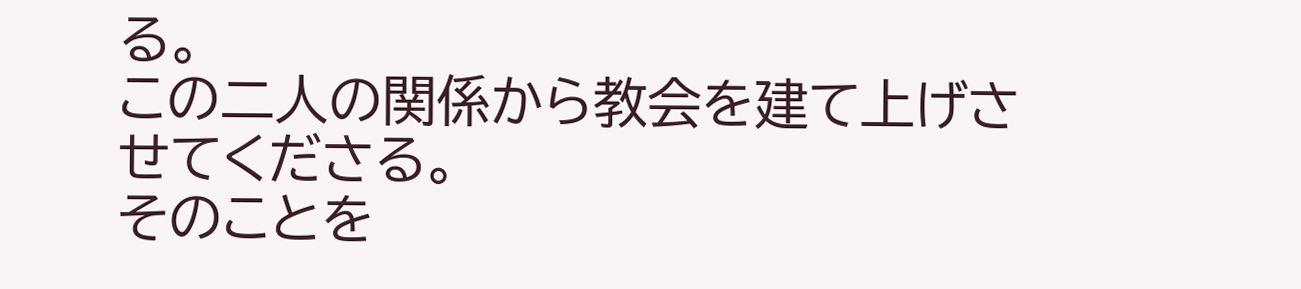る。
この二人の関係から教会を建て上げさせてくださる。
そのことを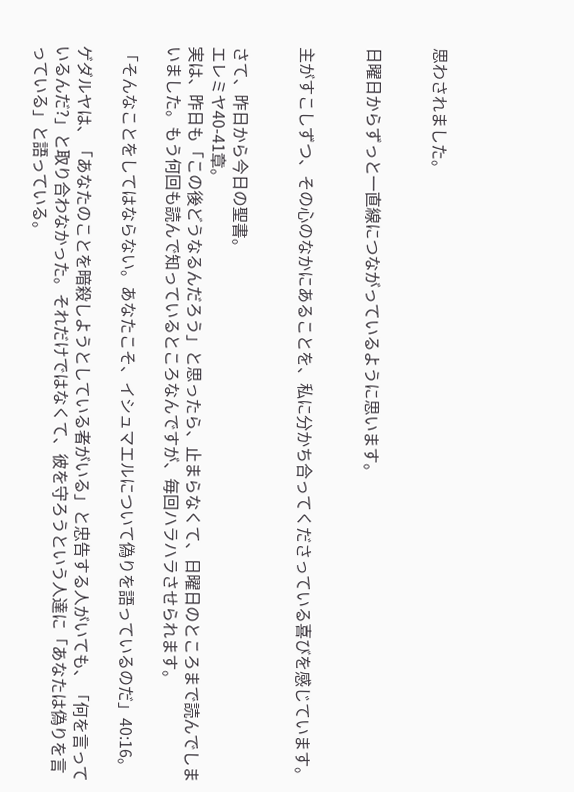思わされました。


日曜日からずっと一直線につながっているように思います。


主がすこしずつ、その心のなかにあることを、私に分かち合ってくださっている喜びを感じています。


さて、昨日から今日の聖書。
エレミヤ40-41章。
実は、昨日も「この後どうなるんだろう」と思ったら、止まらなくて、日曜日のところまで読んでしまいました。もう何回も読んで知っているところなんですが、毎回ハラハラさせられます。

「そんなことをしてはならない。あなたこそ、イシュマエルについて偽りを語っているのだ」40:16。

ゲダルヤは、「あなたのことを暗殺しようとしている者がいる」と忠告する人がいても、「何を言っているんだ?」と取り合わなかった。それだけではなくて、彼を守ろうという人達に「あなたは偽りを言っている」と語っている。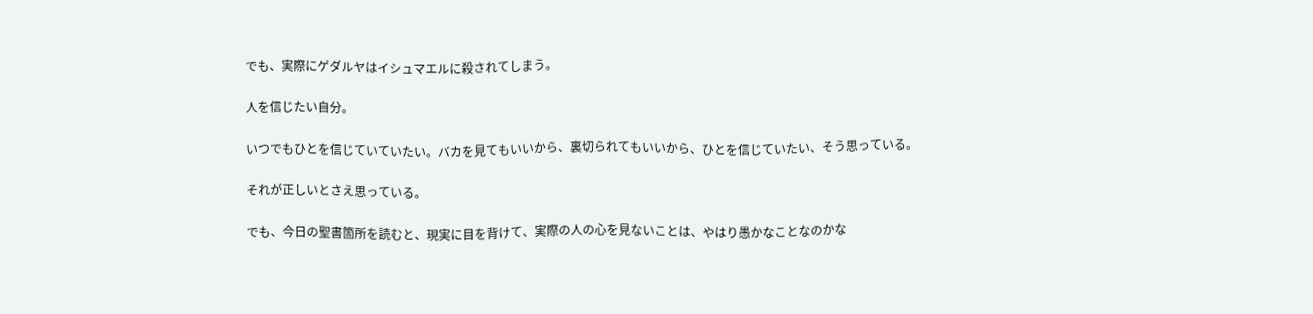でも、実際にゲダルヤはイシュマエルに殺されてしまう。

人を信じたい自分。

いつでもひとを信じていていたい。バカを見てもいいから、裏切られてもいいから、ひとを信じていたい、そう思っている。

それが正しいとさえ思っている。

でも、今日の聖書箇所を読むと、現実に目を背けて、実際の人の心を見ないことは、やはり愚かなことなのかな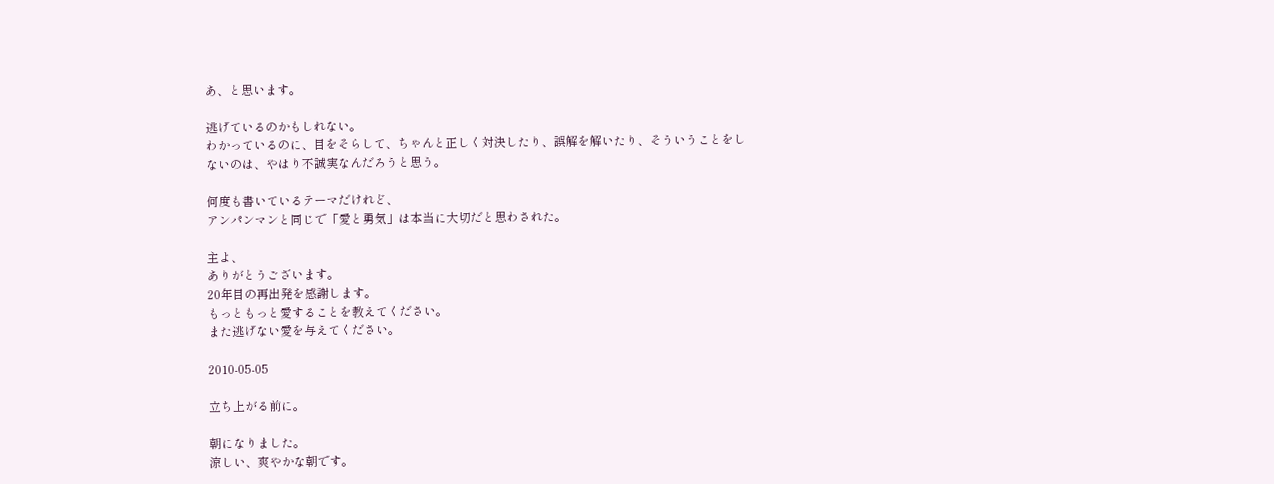あ、と思います。

逃げているのかもしれない。
わかっているのに、目をそらして、ちゃんと正しく対決したり、誤解を解いたり、そういうことをしないのは、やはり不誠実なんだろうと思う。

何度も書いているテーマだけれど、
アンパンマンと同じで「愛と勇気」は本当に大切だと思わされた。

主よ、
ありがとうございます。
20年目の再出発を感謝します。
もっともっと愛することを教えてください。
また逃げない愛を与えてください。

2010-05-05

立ち上がる前に。

朝になりました。
涼しい、爽やかな朝です。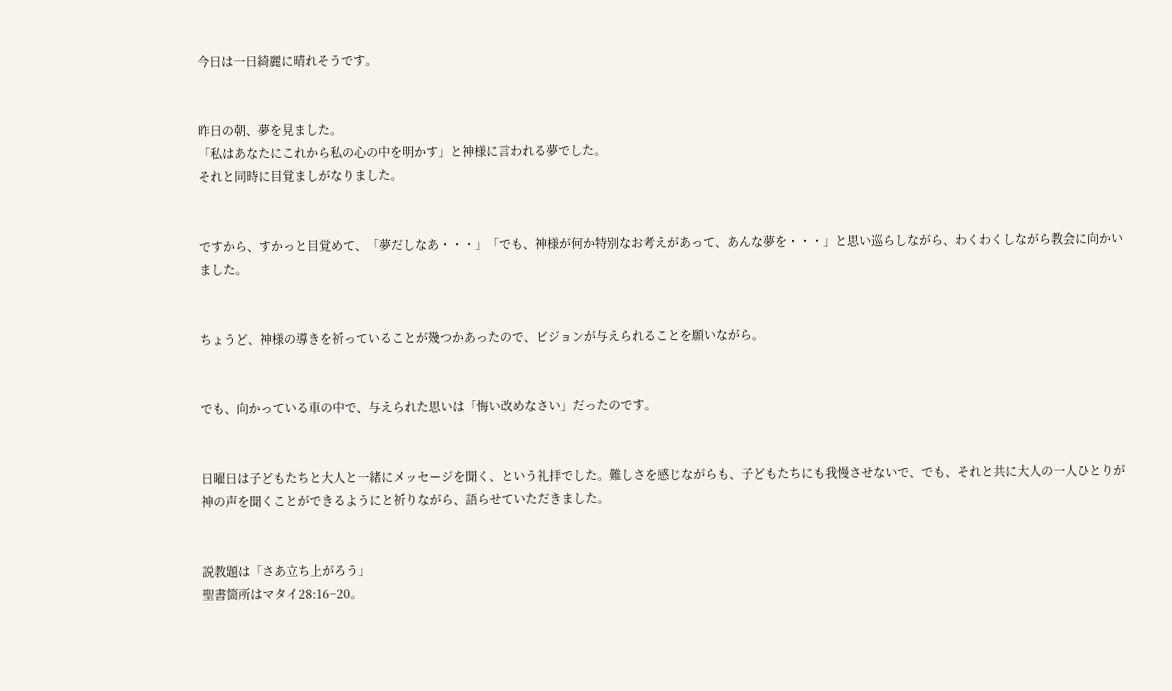今日は一日綺麗に晴れそうです。


昨日の朝、夢を見ました。
「私はあなたにこれから私の心の中を明かす」と神様に言われる夢でした。
それと同時に目覚ましがなりました。


ですから、すかっと目覚めて、「夢だしなあ・・・」「でも、神様が何か特別なお考えがあって、あんな夢を・・・」と思い巡らしながら、わくわくしながら教会に向かいました。


ちょうど、神様の導きを祈っていることが幾つかあったので、ビジョンが与えられることを願いながら。


でも、向かっている車の中で、与えられた思いは「悔い改めなさい」だったのです。


日曜日は子どもたちと大人と一緒にメッセージを聞く、という礼拝でした。難しさを感じながらも、子どもたちにも我慢させないで、でも、それと共に大人の一人ひとりが神の声を聞くことができるようにと祈りながら、語らせていただきました。


説教題は「さあ立ち上がろう」
聖書箇所はマタイ28:16−20。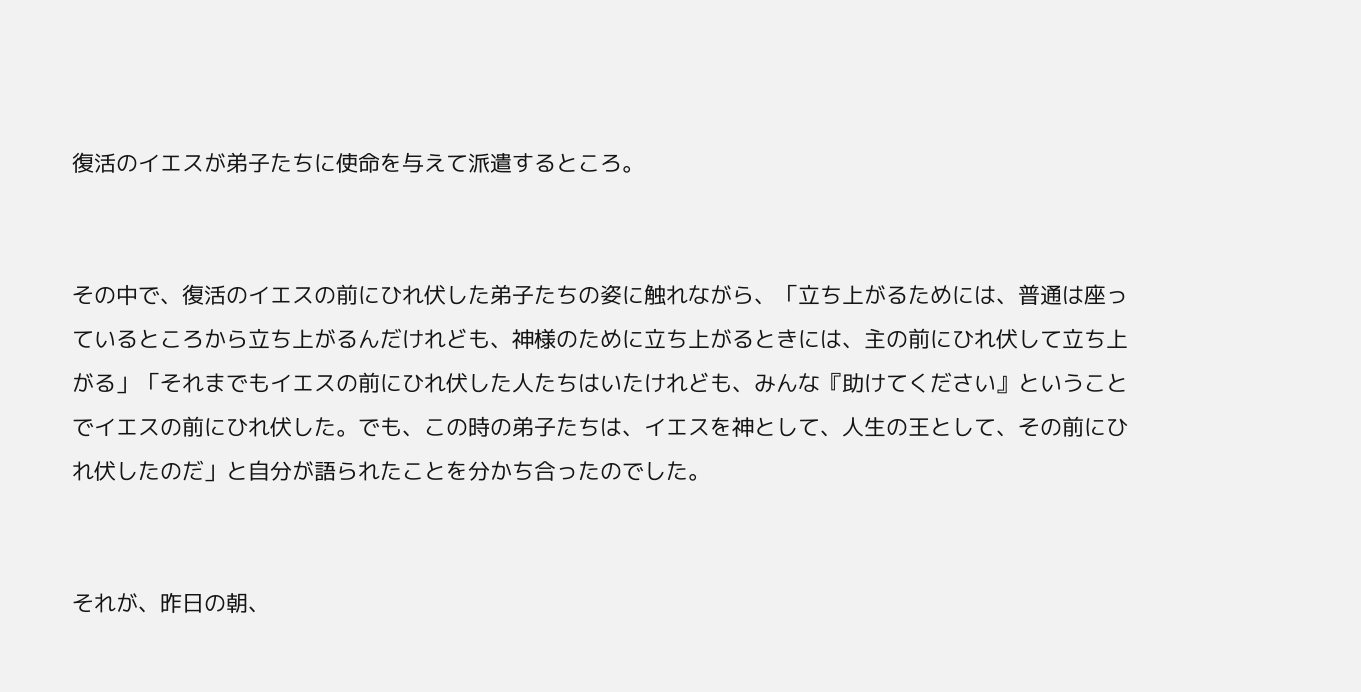復活のイエスが弟子たちに使命を与えて派遣するところ。


その中で、復活のイエスの前にひれ伏した弟子たちの姿に触れながら、「立ち上がるためには、普通は座っているところから立ち上がるんだけれども、神様のために立ち上がるときには、主の前にひれ伏して立ち上がる」「それまでもイエスの前にひれ伏した人たちはいたけれども、みんな『助けてください』ということでイエスの前にひれ伏した。でも、この時の弟子たちは、イエスを神として、人生の王として、その前にひれ伏したのだ」と自分が語られたことを分かち合ったのでした。


それが、昨日の朝、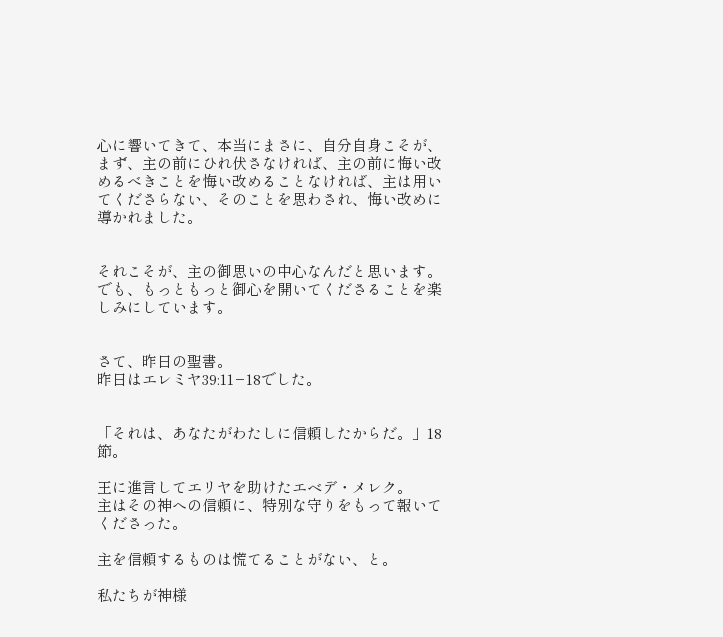心に響いてきて、本当にまさに、自分自身こそが、まず、主の前にひれ伏さなければ、主の前に悔い改めるべきことを悔い改めることなければ、主は用いてくださらない、そのことを思わされ、悔い改めに導かれました。


それこそが、主の御思いの中心なんだと思います。
でも、もっともっと御心を開いてくださることを楽しみにしています。


さて、昨日の聖書。
昨日はエレミヤ39:11−18でした。


「それは、あなたがわたしに信頼したからだ。」18節。

王に進言してエリヤを助けたエベデ・メレク。
主はその神への信頼に、特別な守りをもって報いてくださった。

主を信頼するものは慌てることがない、と。

私たちが神様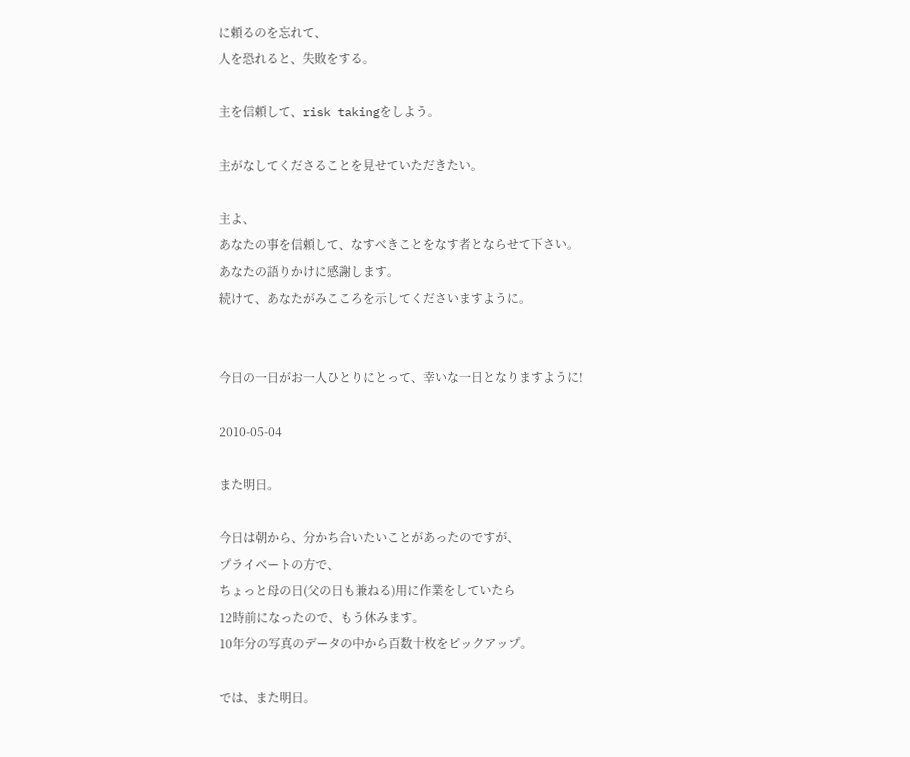に頼るのを忘れて、
人を恐れると、失敗をする。

主を信頼して、risk takingをしよう。

主がなしてくださることを見せていただきたい。

主よ、
あなたの事を信頼して、なすべきことをなす者とならせて下さい。
あなたの語りかけに感謝します。
続けて、あなたがみこころを示してくださいますように。


今日の一日がお一人ひとりにとって、幸いな一日となりますように!

2010-05-04

また明日。

今日は朝から、分かち合いたいことがあったのですが、
プライベートの方で、
ちょっと母の日(父の日も兼ねる)用に作業をしていたら
12時前になったので、もう休みます。
10年分の写真のデータの中から百数十枚をピックアップ。

では、また明日。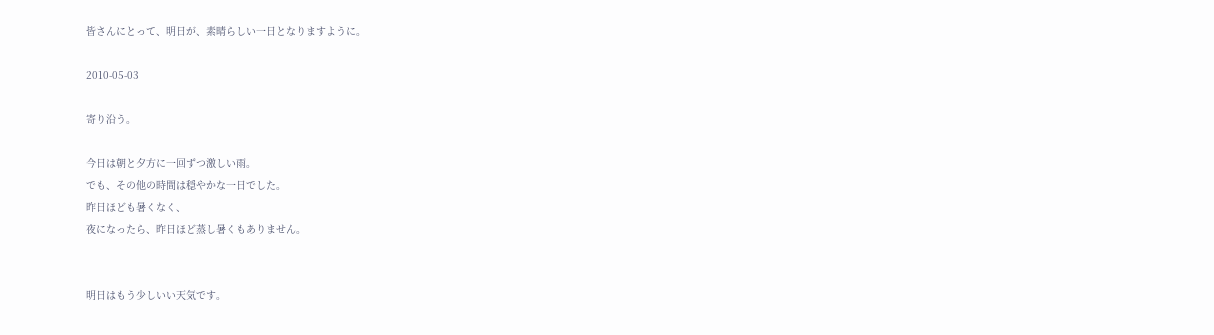皆さんにとって、明日が、素晴らしい一日となりますように。

2010-05-03

寄り沿う。

今日は朝と夕方に一回ずつ激しい雨。
でも、その他の時間は穏やかな一日でした。
昨日ほども暑くなく、
夜になったら、昨日ほど蒸し暑くもありません。


明日はもう少しいい天気です。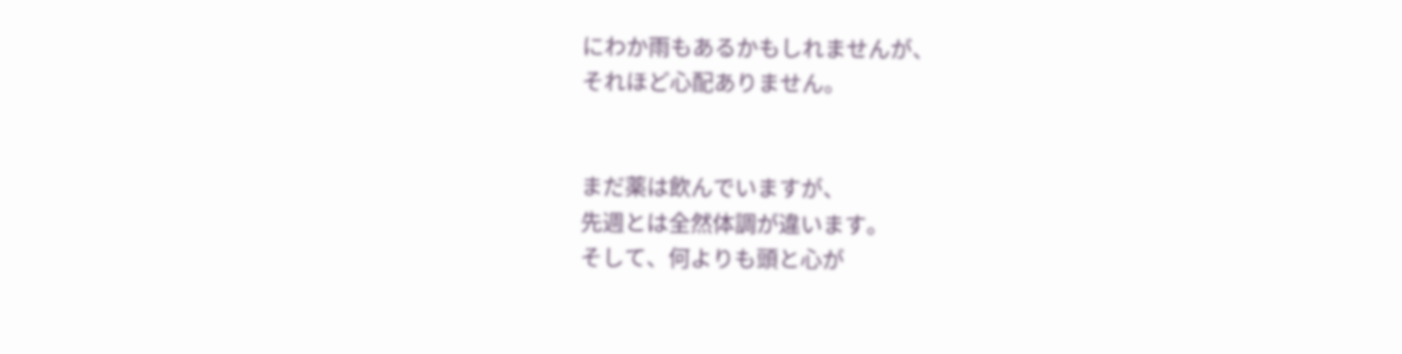にわか雨もあるかもしれませんが、
それほど心配ありません。


まだ薬は飲んでいますが、
先週とは全然体調が違います。
そして、何よりも頭と心が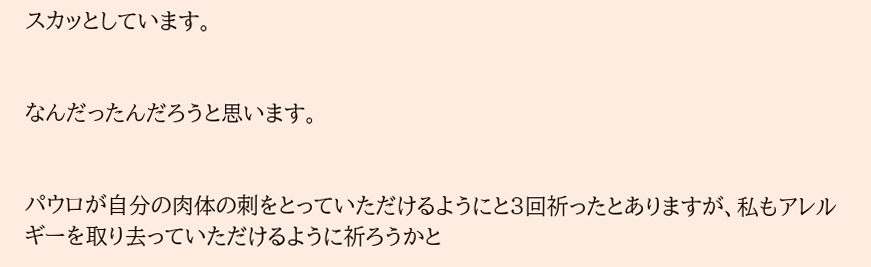スカッとしています。


なんだったんだろうと思います。


パウロが自分の肉体の刺をとっていただけるようにと3回祈ったとありますが、私もアレルギーを取り去っていただけるように祈ろうかと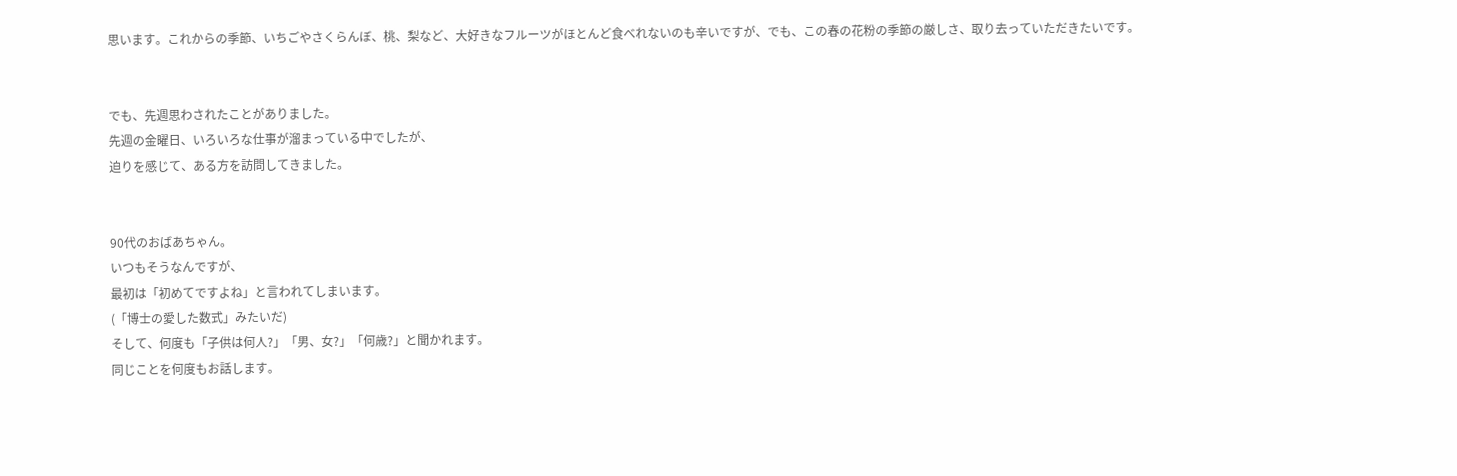思います。これからの季節、いちごやさくらんぼ、桃、梨など、大好きなフルーツがほとんど食べれないのも辛いですが、でも、この春の花粉の季節の厳しさ、取り去っていただきたいです。


でも、先週思わされたことがありました。
先週の金曜日、いろいろな仕事が溜まっている中でしたが、
迫りを感じて、ある方を訪問してきました。


90代のおばあちゃん。
いつもそうなんですが、
最初は「初めてですよね」と言われてしまいます。
(「博士の愛した数式」みたいだ)
そして、何度も「子供は何人?」「男、女?」「何歳?」と聞かれます。
同じことを何度もお話します。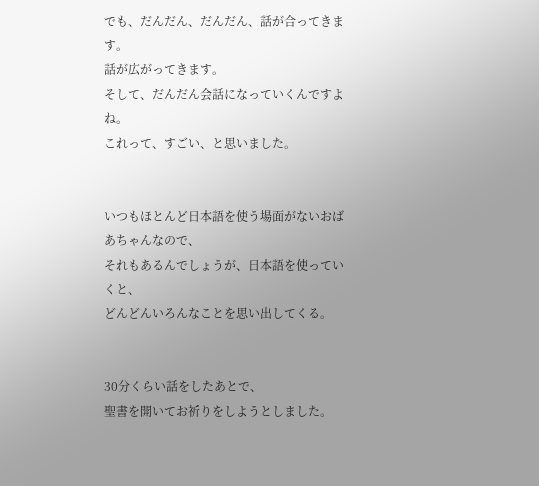でも、だんだん、だんだん、話が合ってきます。
話が広がってきます。
そして、だんだん会話になっていくんですよね。
これって、すごい、と思いました。


いつもほとんど日本語を使う場面がないおばあちゃんなので、
それもあるんでしょうが、日本語を使っていくと、
どんどんいろんなことを思い出してくる。


30分くらい話をしたあとで、
聖書を開いてお祈りをしようとしました。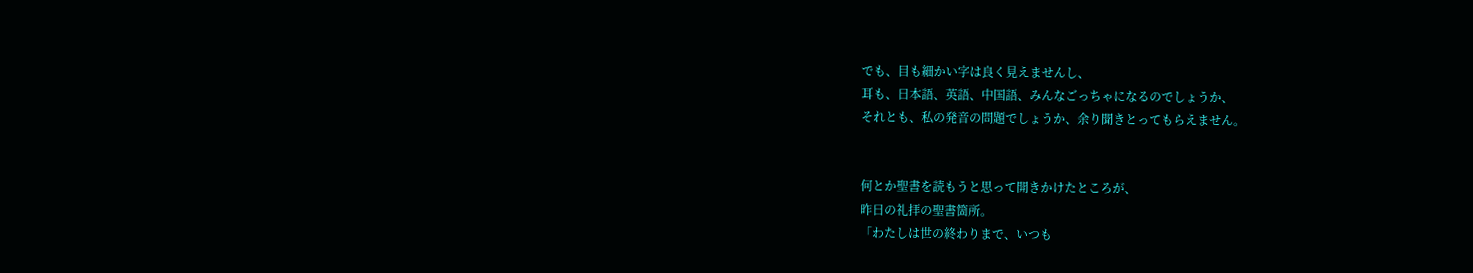でも、目も細かい字は良く見えませんし、
耳も、日本語、英語、中国語、みんなごっちゃになるのでしょうか、
それとも、私の発音の問題でしょうか、余り聞きとってもらえません。


何とか聖書を読もうと思って開きかけたところが、
昨日の礼拝の聖書箇所。
「わたしは世の終わりまで、いつも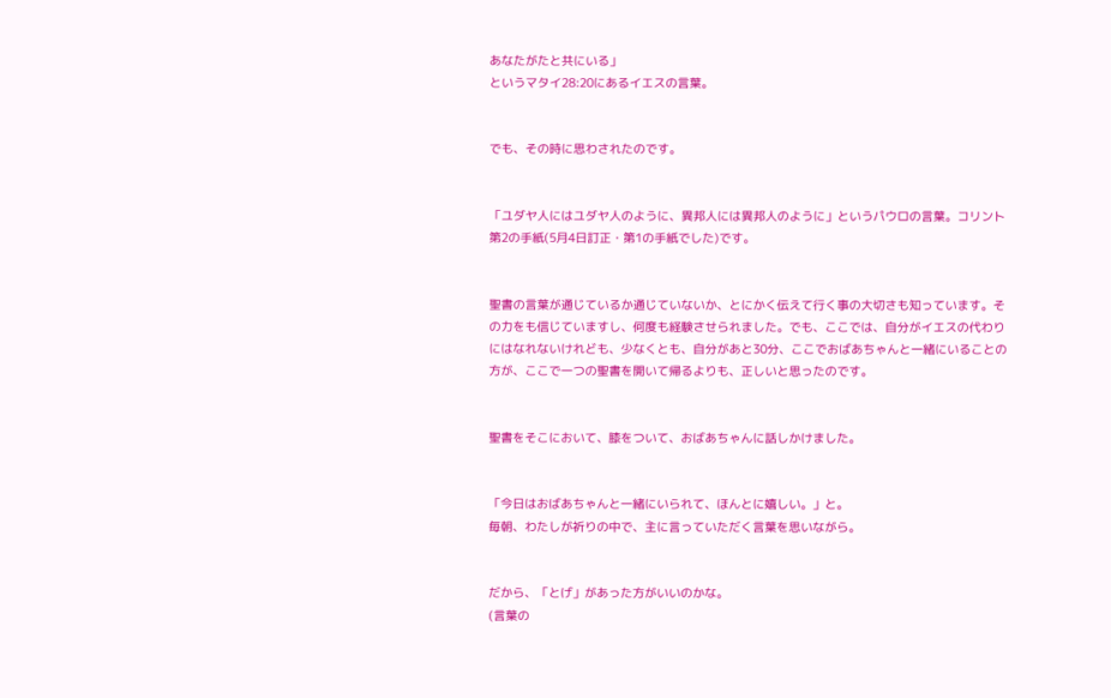あなたがたと共にいる」
というマタイ28:20にあるイエスの言葉。


でも、その時に思わされたのです。


「ユダヤ人にはユダヤ人のように、異邦人には異邦人のように」というパウロの言葉。コリント第2の手紙(5月4日訂正・第1の手紙でした)です。


聖書の言葉が通じているか通じていないか、とにかく伝えて行く事の大切さも知っています。その力をも信じていますし、何度も経験させられました。でも、ここでは、自分がイエスの代わりにはなれないけれども、少なくとも、自分があと30分、ここでおばあちゃんと一緒にいることの方が、ここで一つの聖書を開いて帰るよりも、正しいと思ったのです。


聖書をそこにおいて、膝をついて、おばあちゃんに話しかけました。


「今日はおばあちゃんと一緒にいられて、ほんとに嬉しい。」と。
毎朝、わたしが祈りの中で、主に言っていただく言葉を思いながら。


だから、「とげ」があった方がいいのかな。
(言葉の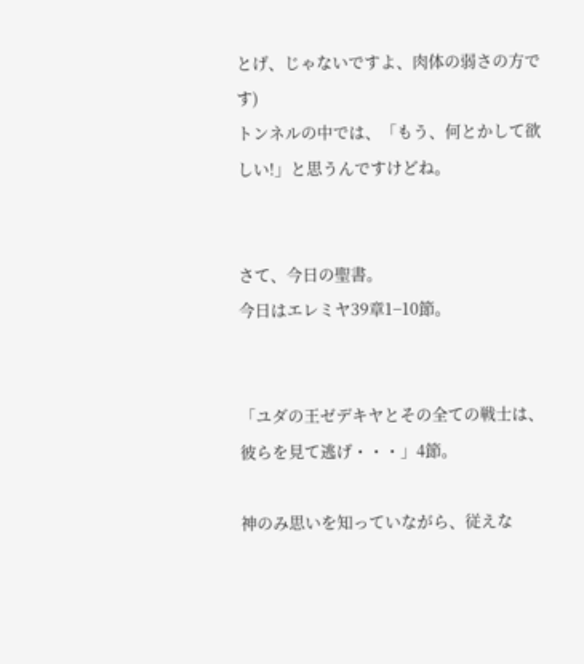とげ、じゃないですよ、肉体の弱さの方です)
トンネルの中では、「もう、何とかして欲しい!」と思うんですけどね。


さて、今日の聖書。
今日はエレミヤ39章1−10節。


「ユダの王ゼデキヤとその全ての戦士は、彼らを見て逃げ・・・」4節。

神のみ思いを知っていながら、従えな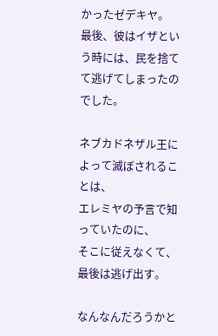かったゼデキヤ。
最後、彼はイザという時には、民を捨てて逃げてしまったのでした。

ネブカドネザル王によって滅ぼされることは、
エレミヤの予言で知っていたのに、
そこに従えなくて、最後は逃げ出す。

なんなんだろうかと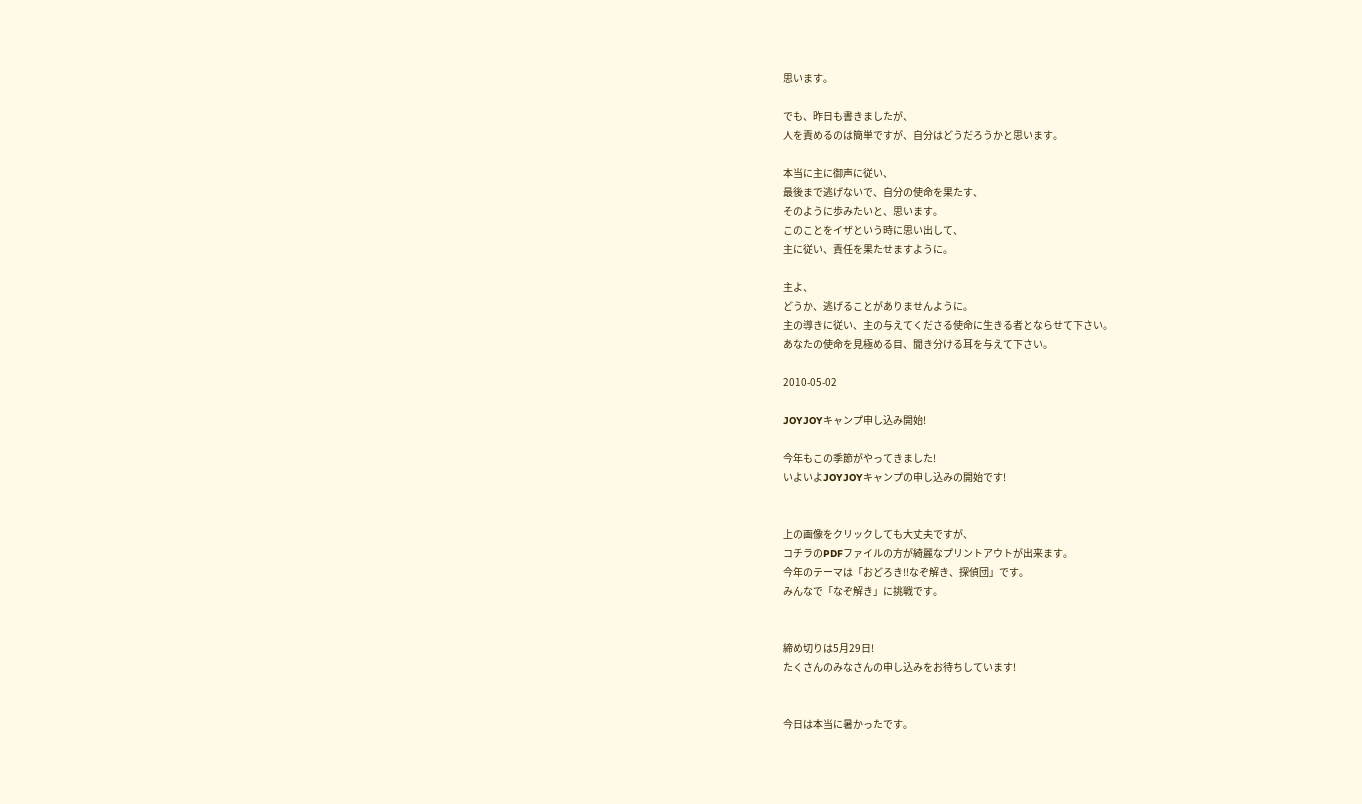思います。

でも、昨日も書きましたが、
人を責めるのは簡単ですが、自分はどうだろうかと思います。

本当に主に御声に従い、
最後まで逃げないで、自分の使命を果たす、
そのように歩みたいと、思います。
このことをイザという時に思い出して、
主に従い、責任を果たせますように。

主よ、
どうか、逃げることがありませんように。
主の導きに従い、主の与えてくださる使命に生きる者とならせて下さい。
あなたの使命を見極める目、聞き分ける耳を与えて下さい。

2010-05-02

JOYJOYキャンプ申し込み開始!

今年もこの季節がやってきました!
いよいよJOYJOYキャンプの申し込みの開始です!


上の画像をクリックしても大丈夫ですが、
コチラのPDFファイルの方が綺麗なプリントアウトが出来ます。
今年のテーマは「おどろき!!なぞ解き、探偵団」です。
みんなで「なぞ解き」に挑戦です。


締め切りは5月29日!
たくさんのみなさんの申し込みをお待ちしています!


今日は本当に暑かったです。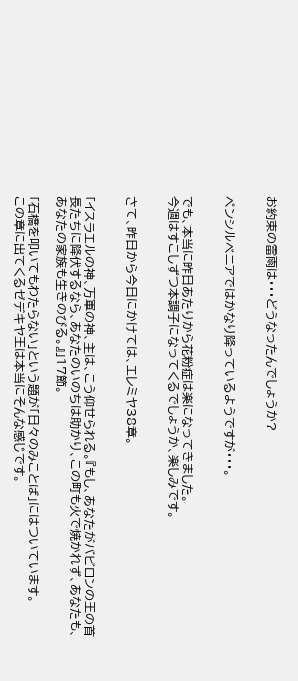お約束の雷雨は・・・どうなったんでしょうか?


ペンシルベニアではかなり降っているようですが・・・。


でも、本当に昨日あたりから花粉症は楽になってきました。
今週はすこしずつ本調子になってくるでしょうか、楽しみです。


さて、昨日から今日にかけては、エレミヤ38章。


「イスラエルの神、万軍の神、主は、こう仰せられる。『もし、あなたがバビロンの王の首長たちに降伏するなら、あなたのいのちは助かり、この町も火で焼かれず、あなたも、あなたの家族も生きのびる。』」17節。

「石橋を叩いてもわたらない」という題が「日々のみことば」にはついています。
この章に出てくるゼデキヤ王は本当にそんな感じです。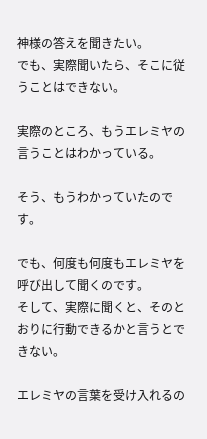神様の答えを聞きたい。
でも、実際聞いたら、そこに従うことはできない。

実際のところ、もうエレミヤの言うことはわかっている。

そう、もうわかっていたのです。

でも、何度も何度もエレミヤを呼び出して聞くのです。
そして、実際に聞くと、そのとおりに行動できるかと言うとできない。

エレミヤの言葉を受け入れるの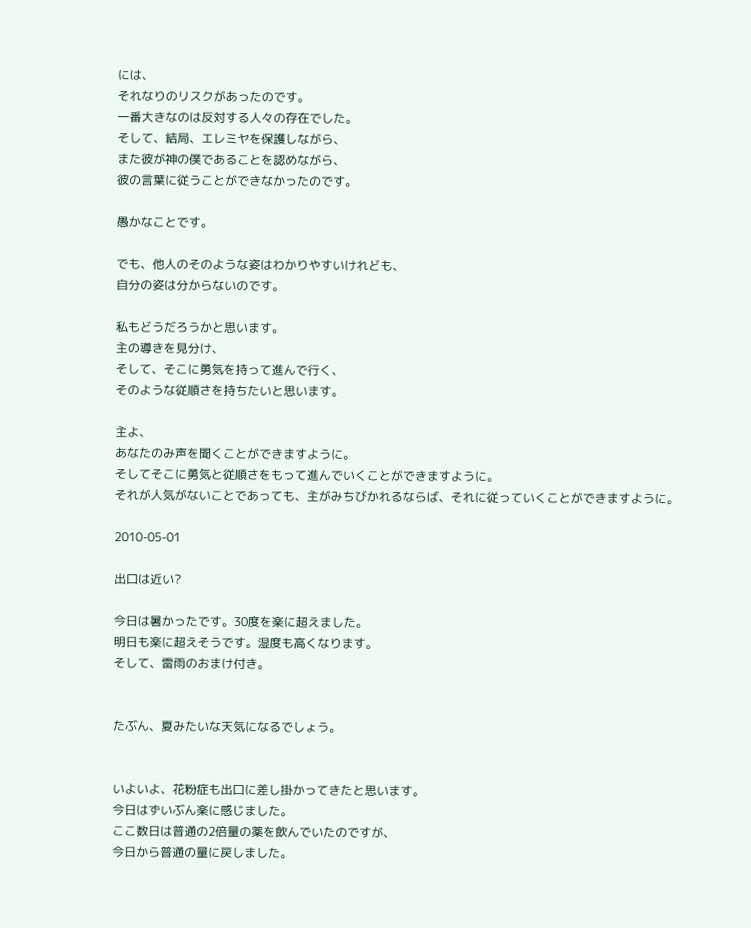には、
それなりのリスクがあったのです。
一番大きなのは反対する人々の存在でした。
そして、結局、エレミヤを保護しながら、
また彼が神の僕であることを認めながら、
彼の言葉に従うことができなかったのです。

愚かなことです。

でも、他人のそのような姿はわかりやすいけれども、
自分の姿は分からないのです。

私もどうだろうかと思います。
主の導きを見分け、
そして、そこに勇気を持って進んで行く、
そのような従順さを持ちたいと思います。

主よ、
あなたのみ声を聞くことができますように。
そしてそこに勇気と従順さをもって進んでいくことができますように。
それが人気がないことであっても、主がみちびかれるならば、それに従っていくことができますように。

2010-05-01

出口は近い?

今日は暑かったです。30度を楽に超えました。
明日も楽に超えそうです。湿度も高くなります。
そして、雷雨のおまけ付き。


たぶん、夏みたいな天気になるでしょう。


いよいよ、花粉症も出口に差し掛かってきたと思います。
今日はずいぶん楽に感じました。
ここ数日は普通の2倍量の薬を飲んでいたのですが、
今日から普通の量に戻しました。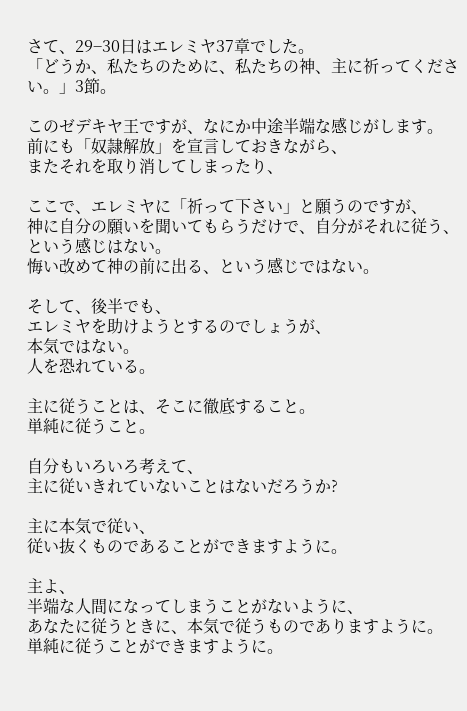さて、29−30日はエレミヤ37章でした。
「どうか、私たちのために、私たちの神、主に祈ってください。」3節。

このゼデキヤ王ですが、なにか中途半端な感じがします。
前にも「奴隷解放」を宣言しておきながら、
またそれを取り消してしまったり、

ここで、エレミヤに「祈って下さい」と願うのですが、
神に自分の願いを聞いてもらうだけで、自分がそれに従う、という感じはない。
悔い改めて神の前に出る、という感じではない。

そして、後半でも、
エレミヤを助けようとするのでしょうが、
本気ではない。
人を恐れている。

主に従うことは、そこに徹底すること。
単純に従うこと。

自分もいろいろ考えて、
主に従いきれていないことはないだろうか?

主に本気で従い、
従い抜くものであることができますように。

主よ、
半端な人間になってしまうことがないように、
あなたに従うときに、本気で従うものでありますように。
単純に従うことができますように。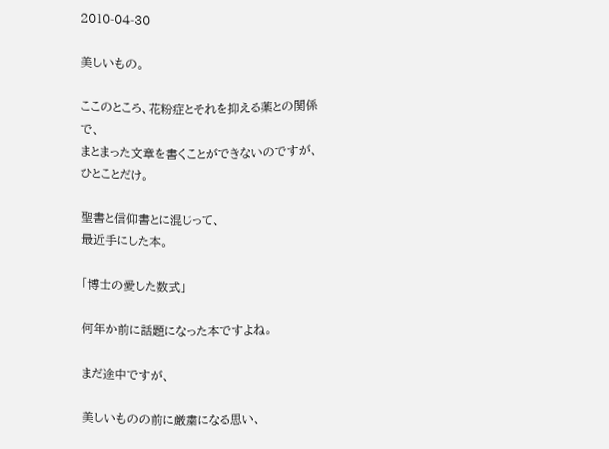2010-04-30

美しいもの。

ここのところ、花粉症とそれを抑える薬との関係で、
まとまった文章を書くことができないのですが、
ひとことだけ。

聖書と信仰書とに混じって、
最近手にした本。

「博士の愛した数式」

何年か前に話題になった本ですよね。

まだ途中ですが、

美しいものの前に厳粛になる思い、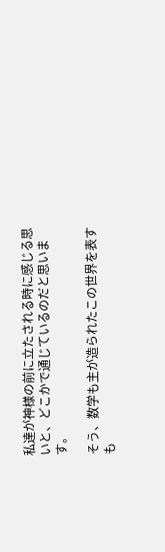私達が神様の前に立たされる時に感じる思いと、どこかで通じているのだと思います。

そう、数学も主が造られたこの世界を表すも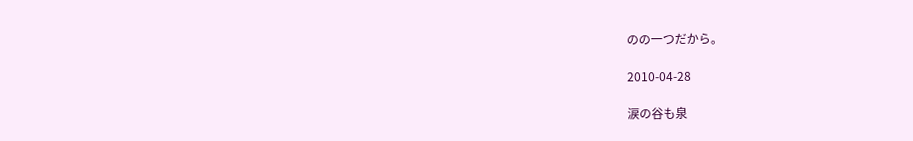のの一つだから。

2010-04-28

涙の谷も泉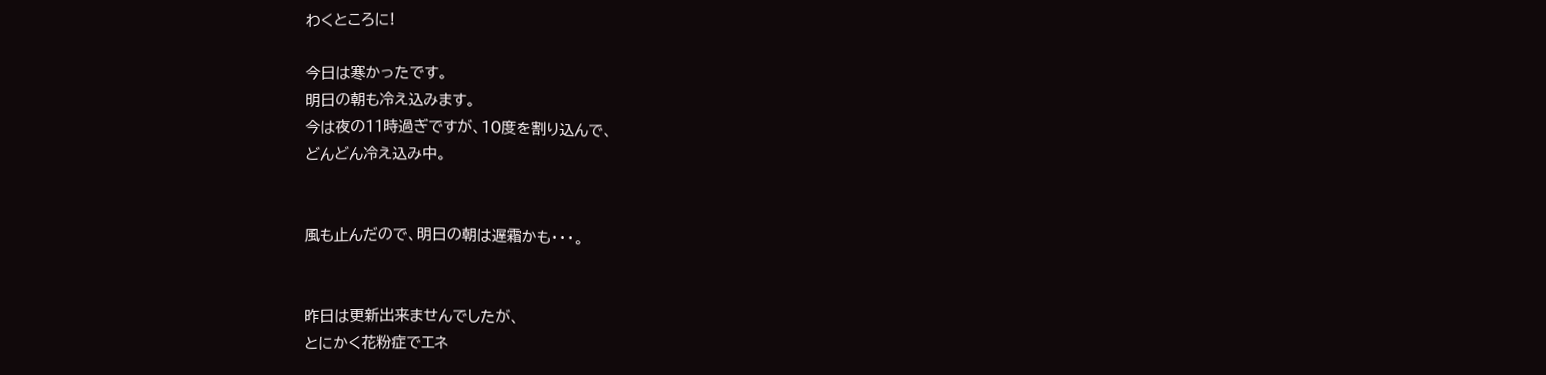わくところに!

今日は寒かったです。
明日の朝も冷え込みます。
今は夜の11時過ぎですが、10度を割り込んで、
どんどん冷え込み中。


風も止んだので、明日の朝は遅霜かも・・・。


昨日は更新出来ませんでしたが、
とにかく花粉症でエネ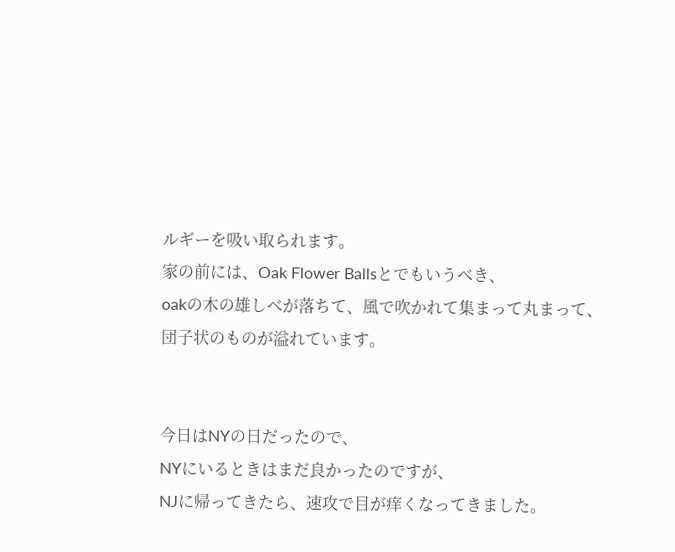ルギーを吸い取られます。
家の前には、Oak Flower Ballsとでもいうべき、
oakの木の雄しべが落ちて、風で吹かれて集まって丸まって、
団子状のものが溢れています。


今日はNYの日だったので、
NYにいるときはまだ良かったのですが、
NJに帰ってきたら、速攻で目が痒くなってきました。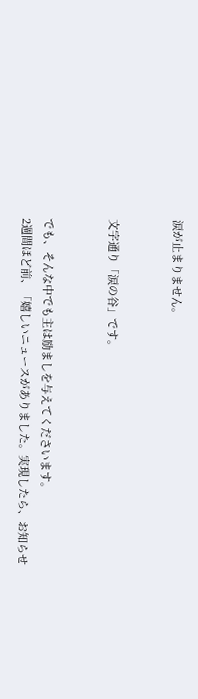涙が止まりません。


文字通り「涙の谷」です。


でも、そんな中でも主は励ましを与えてくださいます。
2週間ほど前、「嬉しいニュースがありました。実現したら、お知らせ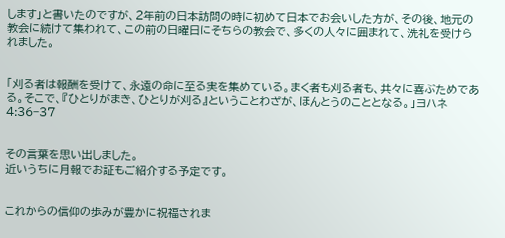します」と書いたのですが、2年前の日本訪問の時に初めて日本でお会いした方が、その後、地元の教会に続けて集われて、この前の日曜日にそちらの教会で、多くの人々に囲まれて、洗礼を受けられました。


「刈る者は報酬を受けて、永遠の命に至る実を集めている。まく者も刈る者も、共々に喜ぶためである。そこで、『ひとりがまき、ひとりが刈る』ということわざが、ほんとうのこととなる。」ヨハネ4:36−37


その言葉を思い出しました。
近いうちに月報でお証もご紹介する予定です。


これからの信仰の歩みが豊かに祝福されま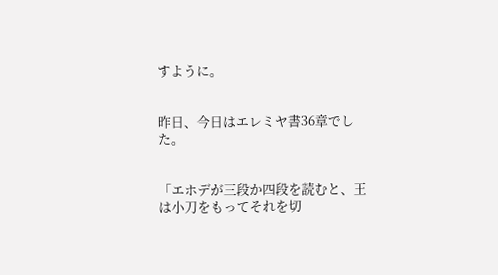すように。


昨日、今日はエレミヤ書36章でした。


「エホデが三段か四段を読むと、王は小刀をもってそれを切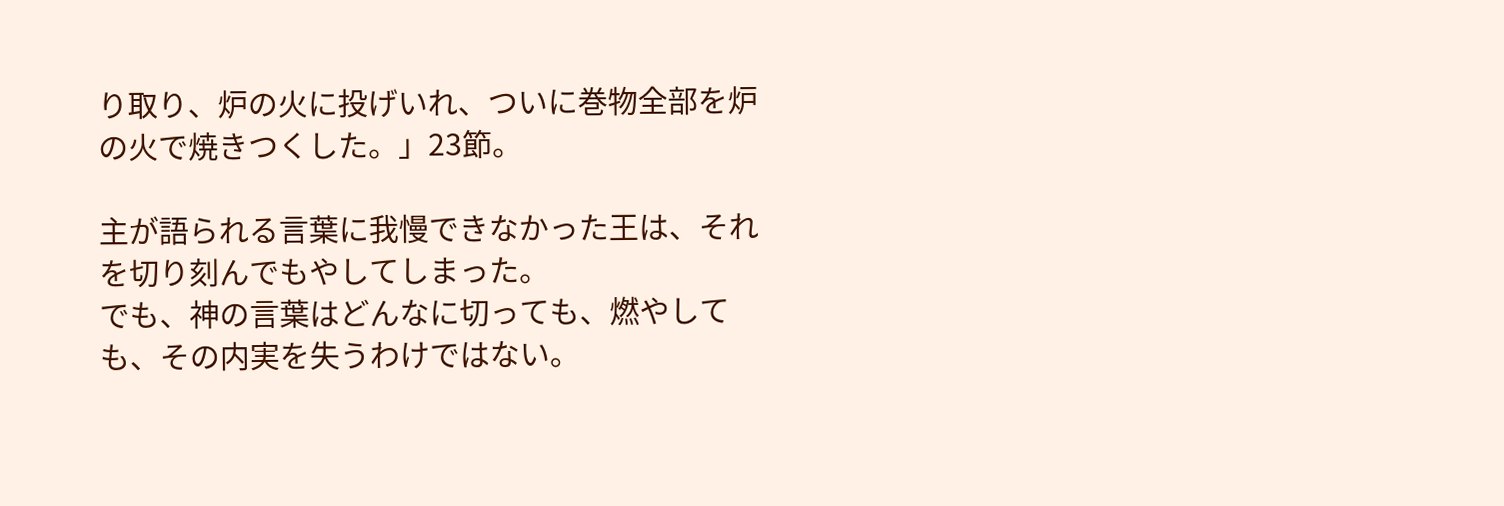り取り、炉の火に投げいれ、ついに巻物全部を炉の火で焼きつくした。」23節。

主が語られる言葉に我慢できなかった王は、それを切り刻んでもやしてしまった。
でも、神の言葉はどんなに切っても、燃やしても、その内実を失うわけではない。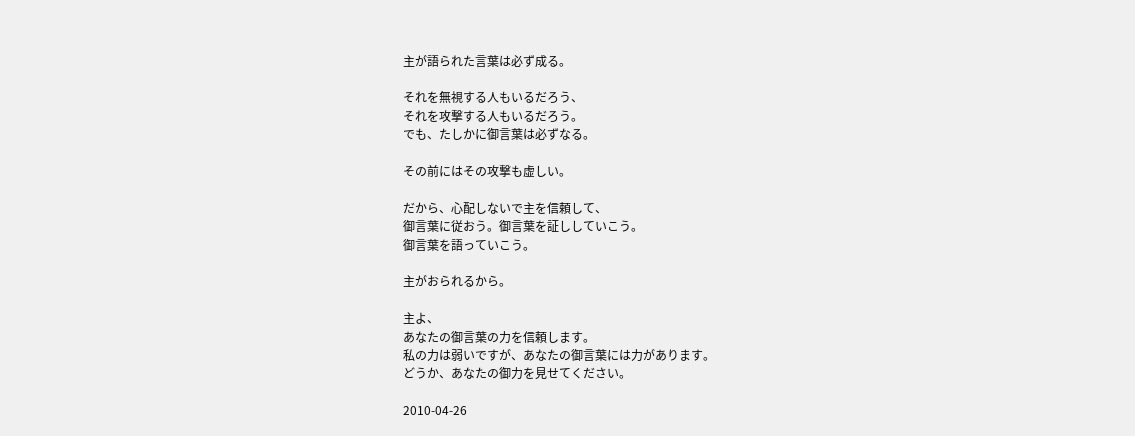主が語られた言葉は必ず成る。

それを無視する人もいるだろう、
それを攻撃する人もいるだろう。
でも、たしかに御言葉は必ずなる。

その前にはその攻撃も虚しい。

だから、心配しないで主を信頼して、
御言葉に従おう。御言葉を証ししていこう。
御言葉を語っていこう。

主がおられるから。

主よ、
あなたの御言葉の力を信頼します。
私の力は弱いですが、あなたの御言葉には力があります。
どうか、あなたの御力を見せてください。

2010-04-26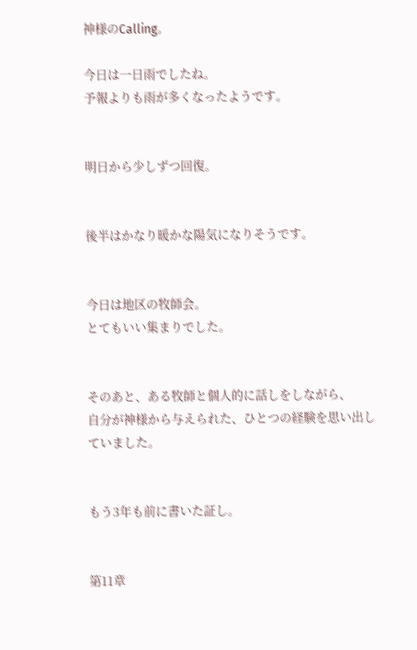神様のCalling。

今日は一日雨でしたね。
予報よりも雨が多くなったようです。


明日から少しずつ回復。


後半はかなり暖かな陽気になりそうです。


今日は地区の牧師会。
とてもいい集まりでした。


そのあと、ある牧師と個人的に話しをしながら、
自分が神様から与えられた、ひとつの経験を思い出していました。


もう3年も前に書いた証し。


第11章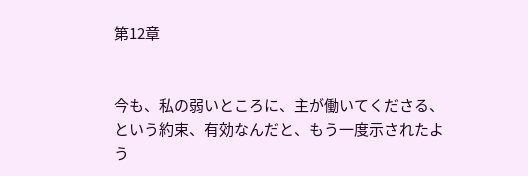第12章


今も、私の弱いところに、主が働いてくださる、という約束、有効なんだと、もう一度示されたよう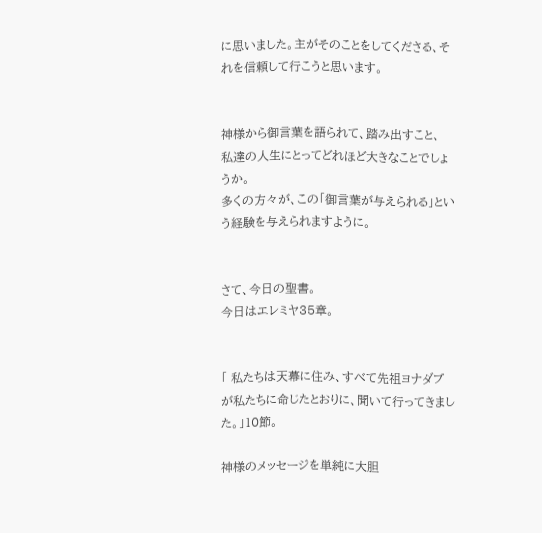に思いました。主がそのことをしてくださる、それを信頼して行こうと思います。


神様から御言葉を語られて、踏み出すこと、
私達の人生にとってどれほど大きなことでしょうか。
多くの方々が、この「御言葉が与えられる」という経験を与えられますように。


さて、今日の聖書。
今日はエレミヤ35章。


「 私たちは天幕に住み、すべて先祖ヨナダブが私たちに命じたとおりに、聞いて行ってきました。」10節。

神様のメッセージを単純に大胆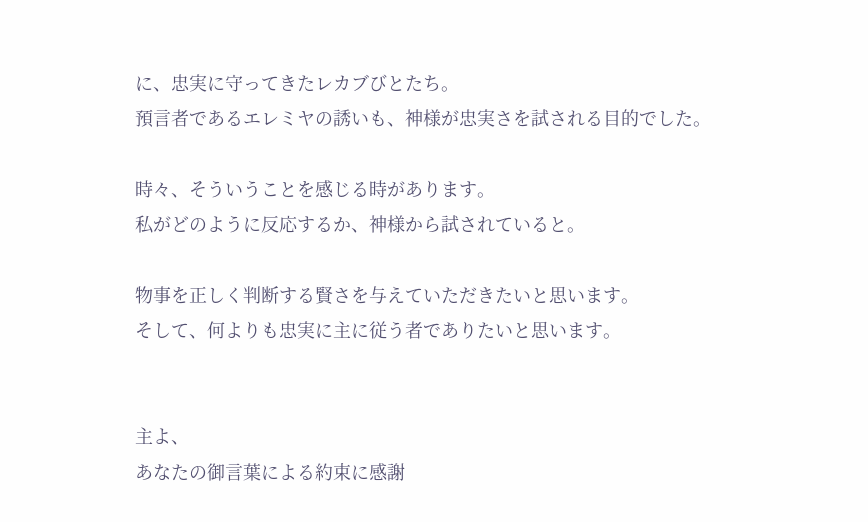に、忠実に守ってきたレカブびとたち。
預言者であるエレミヤの誘いも、神様が忠実さを試される目的でした。

時々、そういうことを感じる時があります。
私がどのように反応するか、神様から試されていると。

物事を正しく判断する賢さを与えていただきたいと思います。
そして、何よりも忠実に主に従う者でありたいと思います。


主よ、
あなたの御言葉による約束に感謝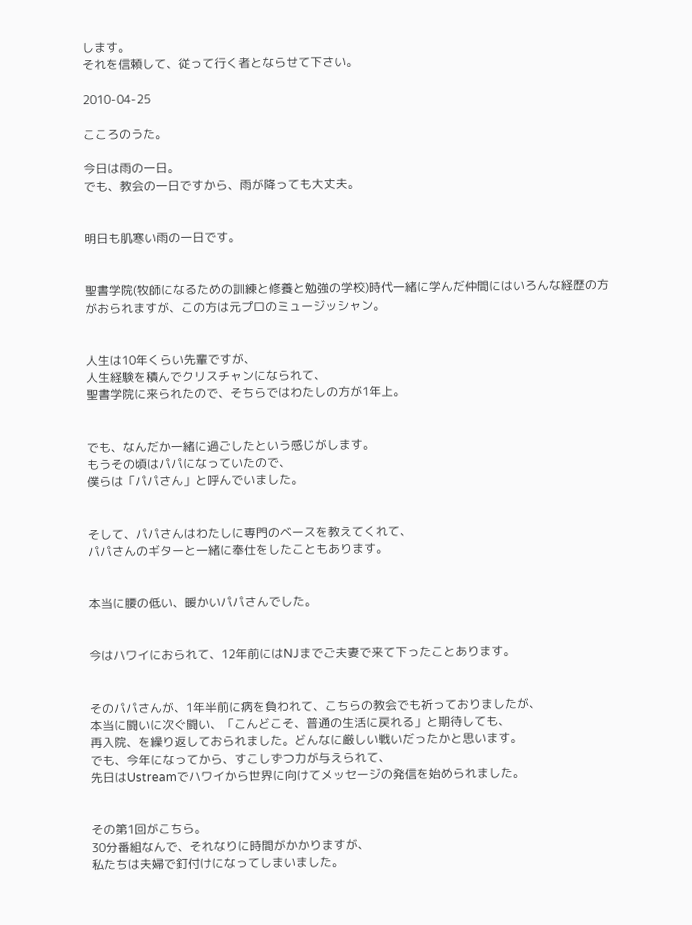します。
それを信頼して、従って行く者とならせて下さい。

2010-04-25

こころのうた。

今日は雨の一日。
でも、教会の一日ですから、雨が降っても大丈夫。


明日も肌寒い雨の一日です。


聖書学院(牧師になるための訓練と修養と勉強の学校)時代一緒に学んだ仲間にはいろんな経歴の方がおられますが、この方は元プロのミュージッシャン。


人生は10年くらい先輩ですが、
人生経験を積んでクリスチャンになられて、
聖書学院に来られたので、そちらではわたしの方が1年上。


でも、なんだか一緒に過ごしたという感じがします。
もうその頃はパパになっていたので、
僕らは「パパさん」と呼んでいました。


そして、パパさんはわたしに専門のベースを教えてくれて、
パパさんのギターと一緒に奉仕をしたこともあります。


本当に腰の低い、暖かいパパさんでした。


今はハワイにおられて、12年前にはNJまでご夫妻で来て下ったことあります。


そのパパさんが、1年半前に病を負われて、こちらの教会でも祈っておりましたが、
本当に闘いに次ぐ闘い、「こんどこそ、普通の生活に戻れる」と期待しても、
再入院、を繰り返しておられました。どんなに厳しい戦いだったかと思います。
でも、今年になってから、すこしずつ力が与えられて、
先日はUstreamでハワイから世界に向けてメッセージの発信を始められました。


その第1回がこちら。
30分番組なんで、それなりに時間がかかりますが、
私たちは夫婦で釘付けになってしまいました。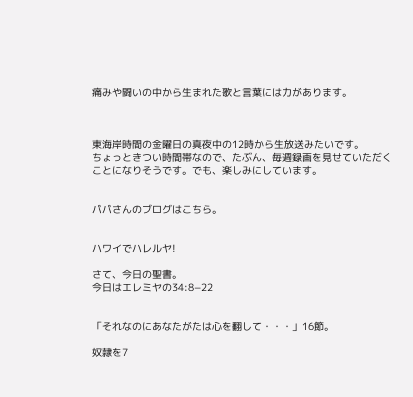痛みや闘いの中から生まれた歌と言葉には力があります。



東海岸時間の金曜日の真夜中の12時から生放送みたいです。
ちょっときつい時間帯なので、たぶん、毎週録画を見せていただくことになりそうです。でも、楽しみにしています。


パパさんのブログはこちら。


ハワイでハレルヤ!

さて、今日の聖書。
今日はエレミヤの34:8−22


「それなのにあなたがたは心を翻して・・・」16節。

奴隷を7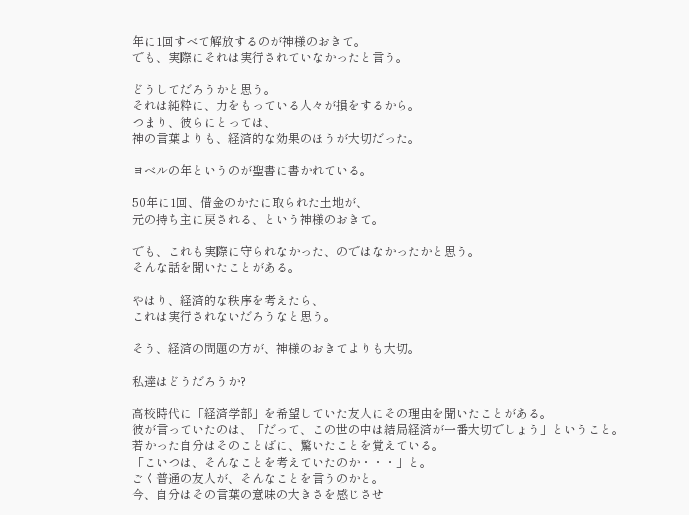年に1回すべて解放するのが神様のおきて。
でも、実際にそれは実行されていなかったと言う。

どうしてだろうかと思う。
それは純粋に、力をもっている人々が損をするから。
つまり、彼らにとっては、
神の言葉よりも、経済的な効果のほうが大切だった。

ヨベルの年というのが聖書に書かれている。

50年に1回、借金のかたに取られた土地が、
元の持ち主に戻される、という神様のおきて。

でも、これも実際に守られなかった、のではなかったかと思う。
そんな話を聞いたことがある。

やはり、経済的な秩序を考えたら、
これは実行されないだろうなと思う。

そう、経済の問題の方が、神様のおきてよりも大切。

私達はどうだろうか?

高校時代に「経済学部」を希望していた友人にその理由を聞いたことがある。
彼が言っていたのは、「だって、この世の中は結局経済が一番大切でしょう」ということ。
若かった自分はそのことばに、驚いたことを覚えている。
「こいつは、そんなことを考えていたのか・・・」と。
ごく普通の友人が、そんなことを言うのかと。
今、自分はその言葉の意味の大きさを感じさせ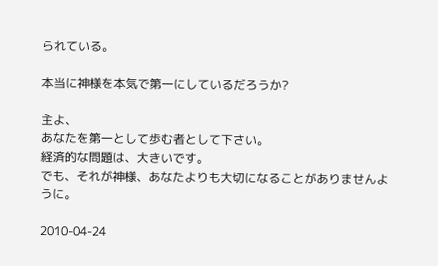られている。

本当に神様を本気で第一にしているだろうか?

主よ、
あなたを第一として歩む者として下さい。
経済的な問題は、大きいです。
でも、それが神様、あなたよりも大切になることがありませんように。

2010-04-24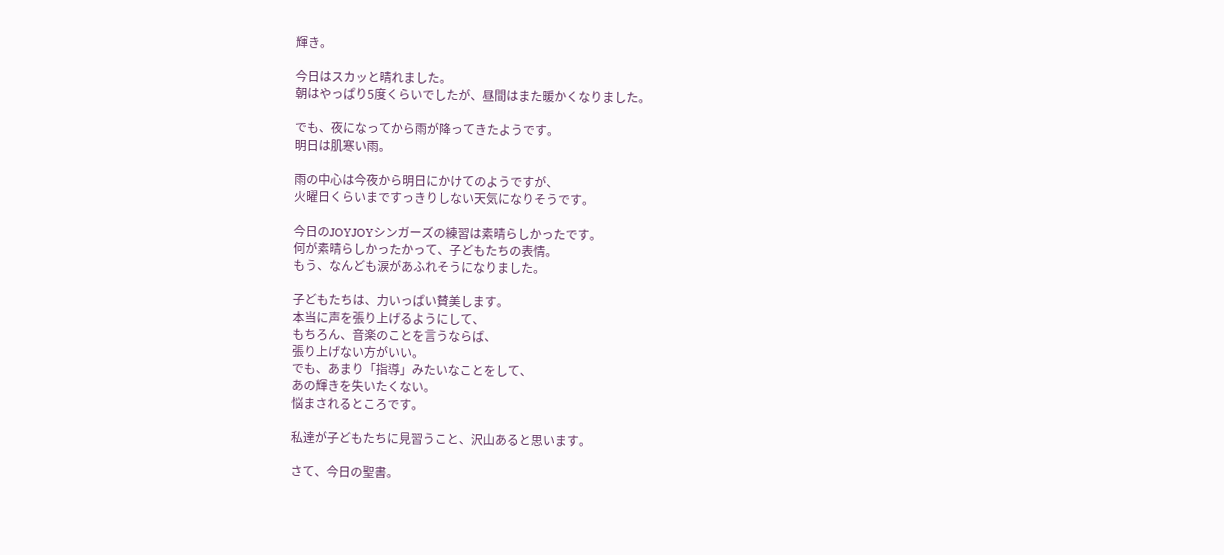輝き。

今日はスカッと晴れました。
朝はやっぱり5度くらいでしたが、昼間はまた暖かくなりました。

でも、夜になってから雨が降ってきたようです。
明日は肌寒い雨。

雨の中心は今夜から明日にかけてのようですが、
火曜日くらいまですっきりしない天気になりそうです。

今日のJOYJOYシンガーズの練習は素晴らしかったです。
何が素晴らしかったかって、子どもたちの表情。
もう、なんども涙があふれそうになりました。

子どもたちは、力いっぱい賛美します。
本当に声を張り上げるようにして、
もちろん、音楽のことを言うならば、
張り上げない方がいい。
でも、あまり「指導」みたいなことをして、
あの輝きを失いたくない。
悩まされるところです。

私達が子どもたちに見習うこと、沢山あると思います。

さて、今日の聖書。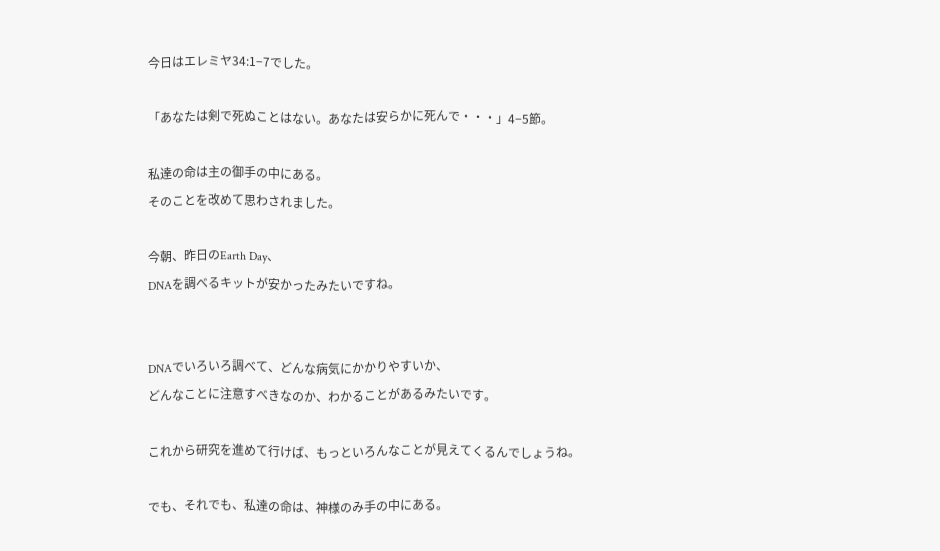今日はエレミヤ34:1−7でした。

「あなたは剣で死ぬことはない。あなたは安らかに死んで・・・」4−5節。

私達の命は主の御手の中にある。
そのことを改めて思わされました。

今朝、昨日のEarth Day、
DNAを調べるキットが安かったみたいですね。


DNAでいろいろ調べて、どんな病気にかかりやすいか、
どんなことに注意すべきなのか、わかることがあるみたいです。

これから研究を進めて行けば、もっといろんなことが見えてくるんでしょうね。

でも、それでも、私達の命は、神様のみ手の中にある。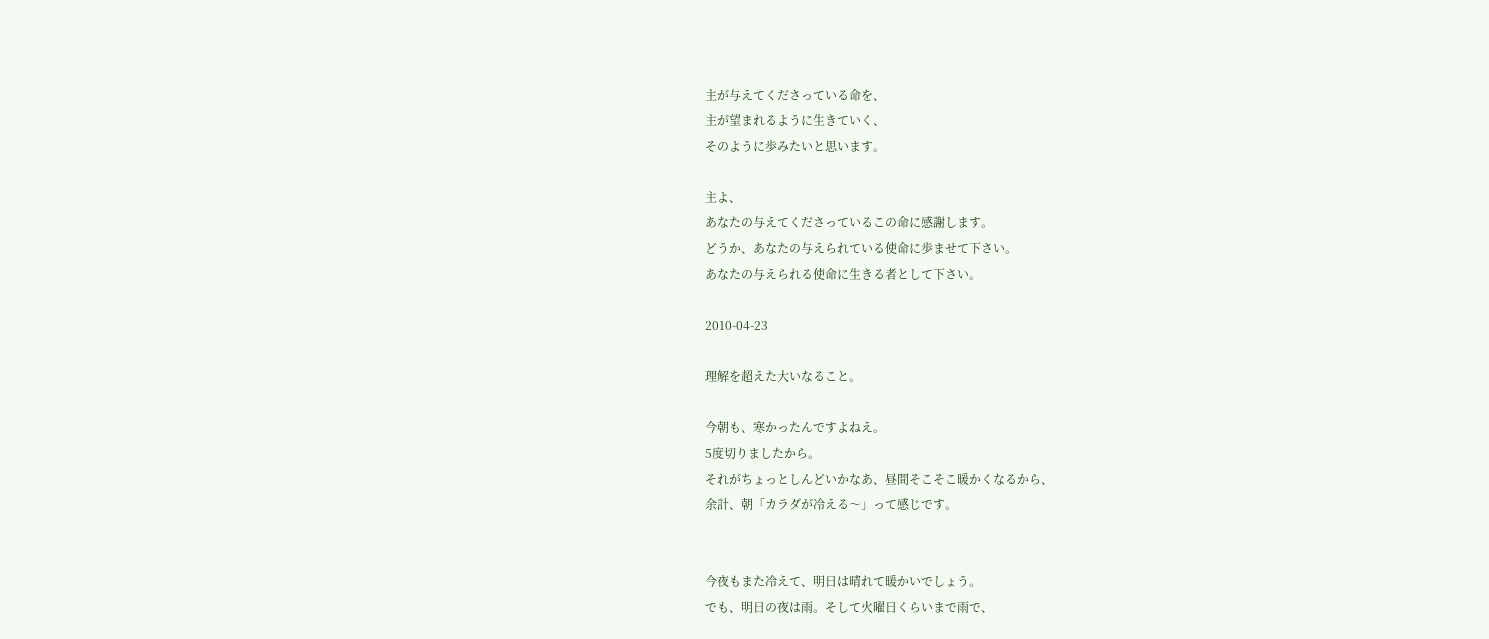主が与えてくださっている命を、
主が望まれるように生きていく、
そのように歩みたいと思います。

主よ、
あなたの与えてくださっているこの命に感謝します。
どうか、あなたの与えられている使命に歩ませて下さい。
あなたの与えられる使命に生きる者として下さい。

2010-04-23

理解を超えた大いなること。

今朝も、寒かったんですよねえ。
5度切りましたから。
それがちょっとしんどいかなあ、昼間そこそこ暖かくなるから、
余計、朝「カラダが冷える〜」って感じです。


今夜もまた冷えて、明日は晴れて暖かいでしょう。
でも、明日の夜は雨。そして火曜日くらいまで雨で、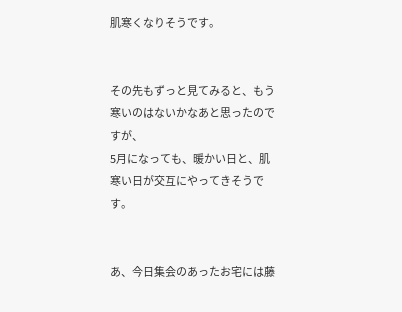肌寒くなりそうです。


その先もずっと見てみると、もう寒いのはないかなあと思ったのですが、
5月になっても、暖かい日と、肌寒い日が交互にやってきそうです。


あ、今日集会のあったお宅には藤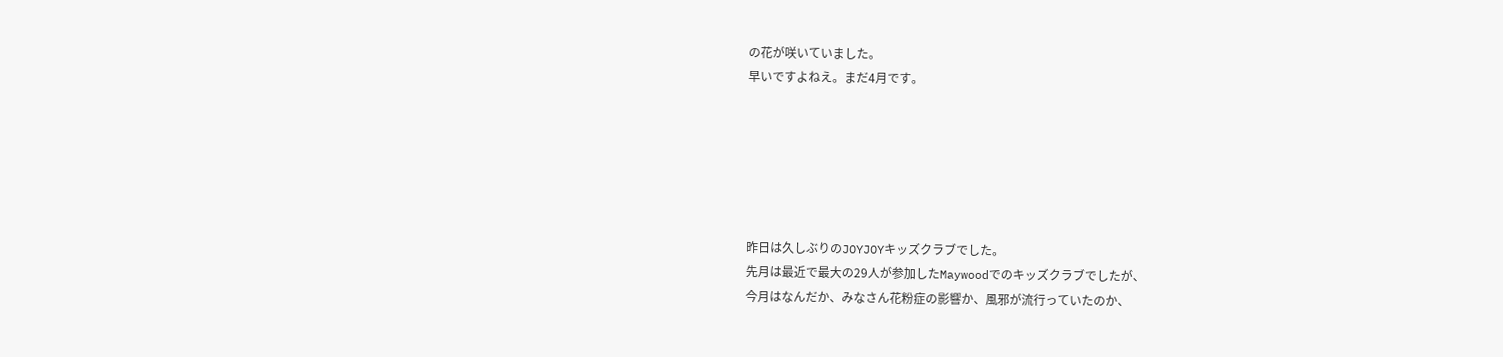の花が咲いていました。
早いですよねえ。まだ4月です。






昨日は久しぶりのJOYJOYキッズクラブでした。
先月は最近で最大の29人が参加したMaywoodでのキッズクラブでしたが、
今月はなんだか、みなさん花粉症の影響か、風邪が流行っていたのか、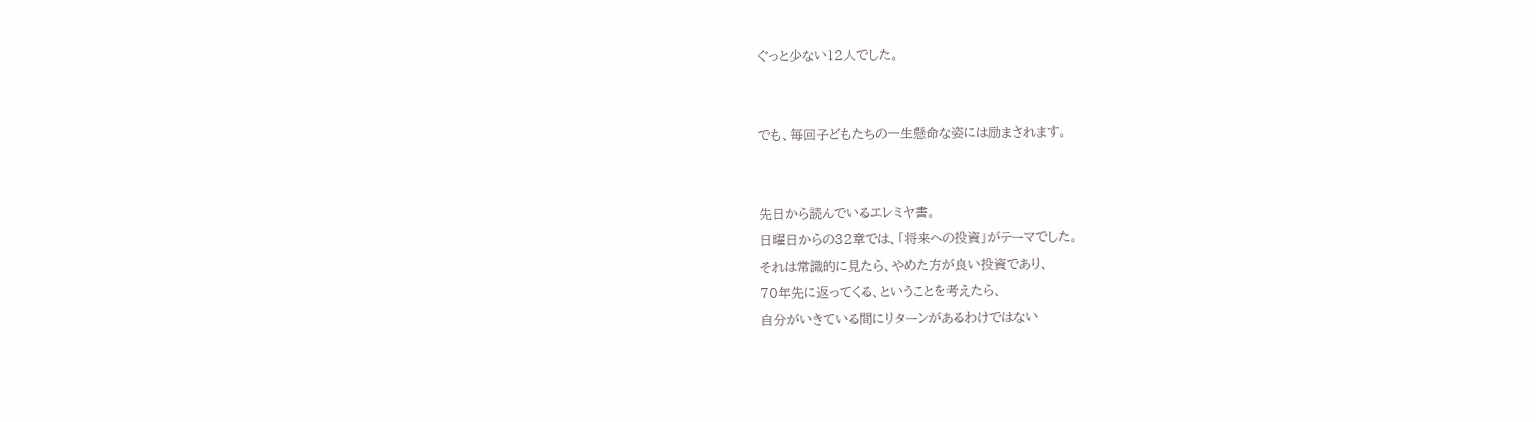ぐっと少ない12人でした。


でも、毎回子どもたちの一生懸命な姿には励まされます。


先日から読んでいるエレミヤ書。
日曜日からの32章では、「将来への投資」がテーマでした。
それは常識的に見たら、やめた方が良い投資であり、
70年先に返ってくる、ということを考えたら、
自分がいきている間にリターンがあるわけではない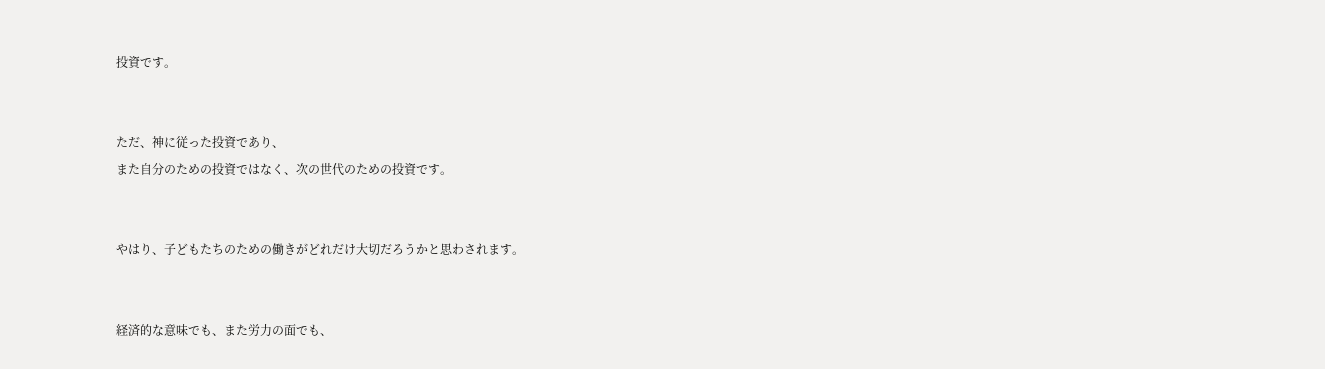投資です。


ただ、神に従った投資であり、
また自分のための投資ではなく、次の世代のための投資です。


やはり、子どもたちのための働きがどれだけ大切だろうかと思わされます。


経済的な意味でも、また労力の面でも、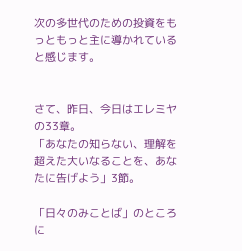次の多世代のための投資をもっともっと主に導かれていると感じます。


さて、昨日、今日はエレミヤの33章。
「あなたの知らない、理解を超えた大いなることを、あなたに告げよう」3節。

「日々のみことば」のところに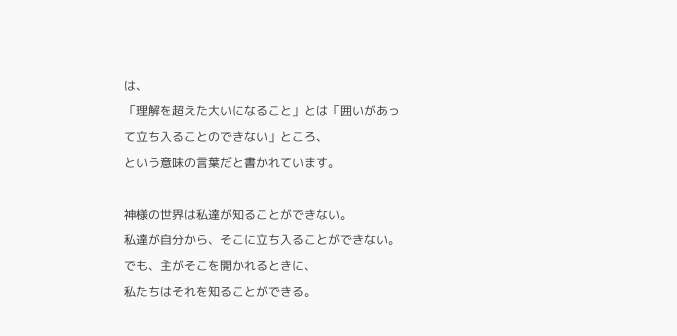は、
「理解を超えた大いになること」とは「囲いがあって立ち入ることのできない」ところ、
という意味の言葉だと書かれています。

神様の世界は私達が知ることができない。
私達が自分から、そこに立ち入ることができない。
でも、主がそこを開かれるときに、
私たちはそれを知ることができる。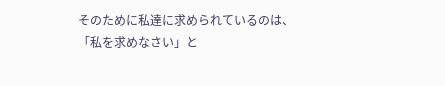そのために私達に求められているのは、
「私を求めなさい」と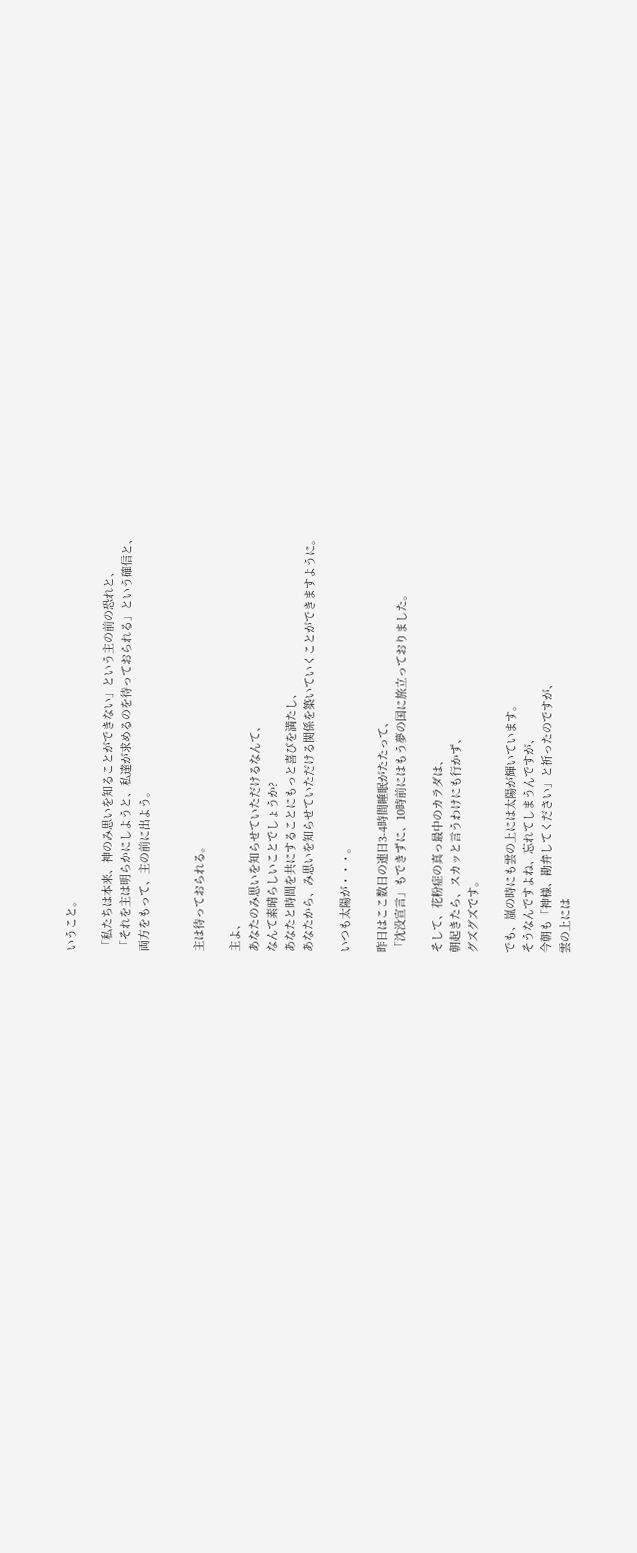いうこと。

「私たちは本来、神のみ思いを知ることができない」という主の前の恐れと、
「それを主は明らかにしようと、私達が求めるのを待っておられる」という確信と、
両方をもって、主の前に出よう。


主は待っておられる。

主よ、
あなたのみ思いを知らせていただけるなんて、
なんて素晴らしいことでしょうか?
あなたと時間を共にすることにもっと喜びを満たし、
あなたから、み思いを知らせていただける関係を築いていくことができますように。

いつも太陽が・・・。

昨日はここ数日の連日3-4時間睡眠がたたって、
「沈没宣言」もできずに、10時前にはもう夢の国に旅立っておりました。

そして、花粉症の真っ最中のカラダは、
朝起きたら、スカッと言うわけにも行かず、
グズグズです。

でも、嵐の時にも雲の上には太陽が輝いています。
そうなんですよね、忘れてしまうんですが、
今朝も「神様、勘弁してください」と祈ったのですが、
雲の上には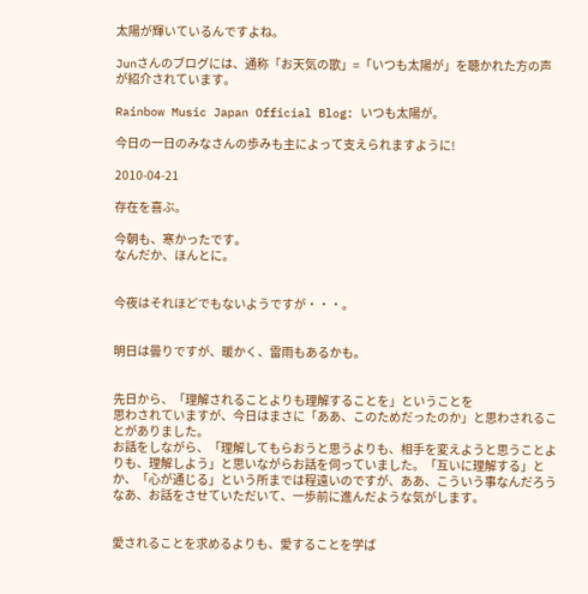太陽が輝いているんですよね。

Junさんのブログには、通称「お天気の歌」=「いつも太陽が」を聴かれた方の声が紹介されています。

Rainbow Music Japan Official Blog: いつも太陽が。

今日の一日のみなさんの歩みも主によって支えられますように!

2010-04-21

存在を喜ぶ。

今朝も、寒かったです。
なんだか、ほんとに。


今夜はそれほどでもないようですが・・・。


明日は曇りですが、暖かく、雷雨もあるかも。


先日から、「理解されることよりも理解することを」ということを
思わされていますが、今日はまさに「ああ、このためだったのか」と思わされることがありました。
お話をしながら、「理解してもらおうと思うよりも、相手を変えようと思うことよりも、理解しよう」と思いながらお話を伺っていました。「互いに理解する」とか、「心が通じる」という所までは程遠いのですが、ああ、こういう事なんだろうなあ、お話をさせていただいて、一歩前に進んだような気がします。


愛されることを求めるよりも、愛することを学ば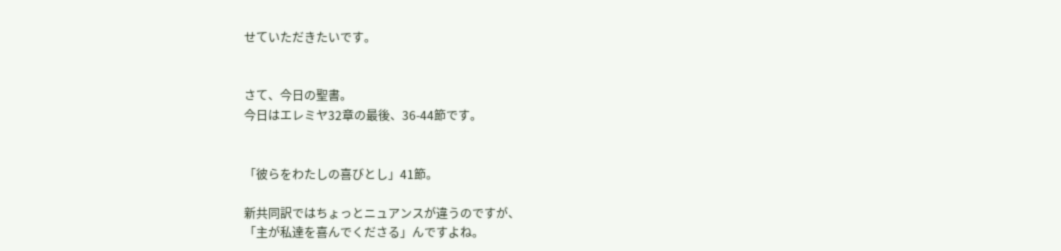せていただきたいです。


さて、今日の聖書。
今日はエレミヤ32章の最後、36-44節です。


「彼らをわたしの喜びとし」41節。

新共同訳ではちょっとニュアンスが違うのですが、
「主が私達を喜んでくださる」んですよね。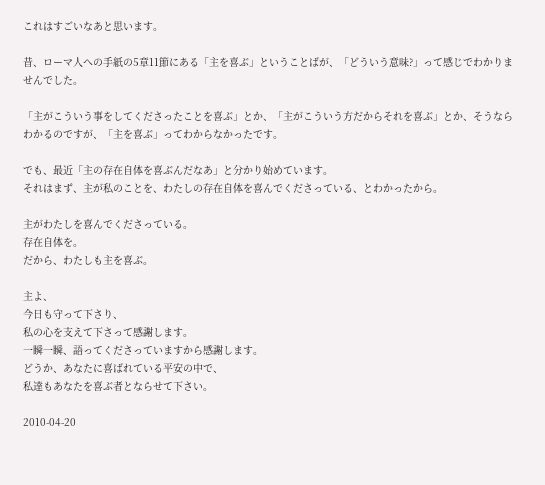これはすごいなあと思います。

昔、ローマ人への手紙の5章11節にある「主を喜ぶ」ということばが、「どういう意味?」って感じでわかりませんでした。

「主がこういう事をしてくださったことを喜ぶ」とか、「主がこういう方だからそれを喜ぶ」とか、そうならわかるのですが、「主を喜ぶ」ってわからなかったです。

でも、最近「主の存在自体を喜ぶんだなあ」と分かり始めています。
それはまず、主が私のことを、わたしの存在自体を喜んでくださっている、とわかったから。

主がわたしを喜んでくださっている。
存在自体を。
だから、わたしも主を喜ぶ。

主よ、
今日も守って下さり、
私の心を支えて下さって感謝します。
一瞬一瞬、語ってくださっていますから感謝します。
どうか、あなたに喜ばれている平安の中で、
私達もあなたを喜ぶ者とならせて下さい。

2010-04-20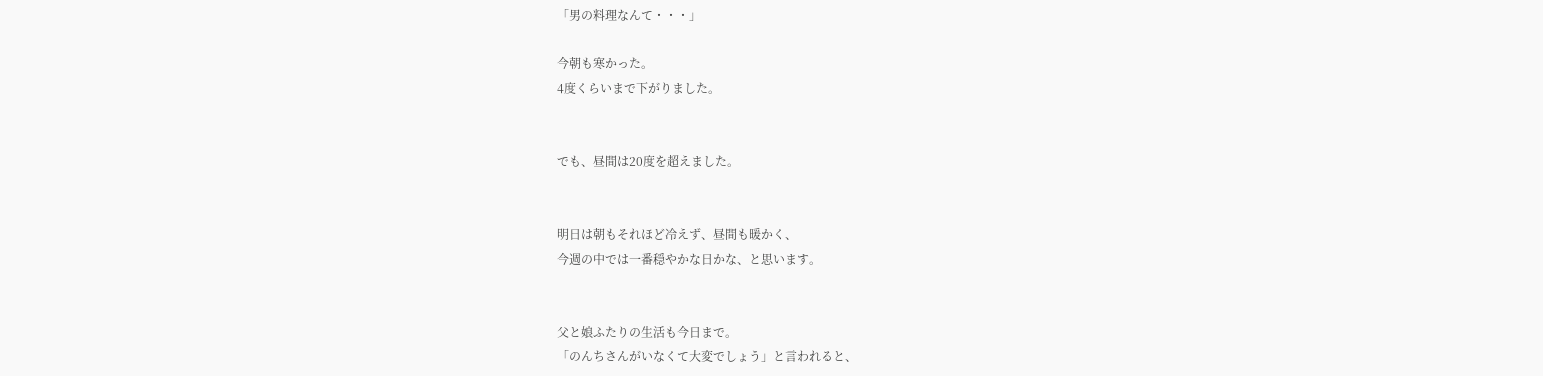「男の料理なんて・・・」

今朝も寒かった。
4度くらいまで下がりました。


でも、昼間は20度を超えました。


明日は朝もそれほど冷えず、昼間も暖かく、
今週の中では一番穏やかな日かな、と思います。


父と娘ふたりの生活も今日まで。
「のんちさんがいなくて大変でしょう」と言われると、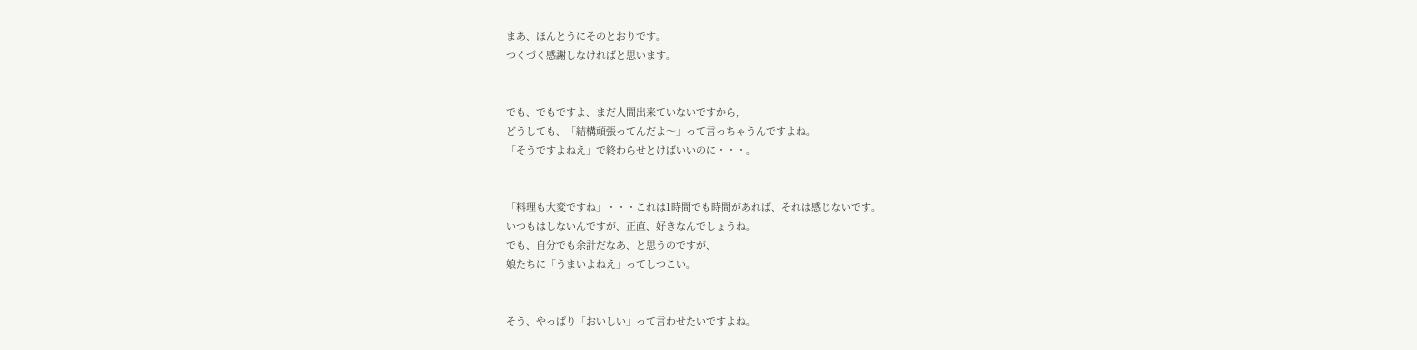まあ、ほんとうにそのとおりです。
つくづく感謝しなければと思います。


でも、でもですよ、まだ人間出来ていないですから,
どうしても、「結構頑張ってんだよ〜」って言っちゃうんですよね。
「そうですよねえ」で終わらせとけばいいのに・・・。


「料理も大変ですね」・・・これは1時間でも時間があれば、それは感じないです。
いつもはしないんですが、正直、好きなんでしょうね。
でも、自分でも余計だなあ、と思うのですが、
娘たちに「うまいよねえ」ってしつこい。


そう、やっぱり「おいしい」って言わせたいですよね。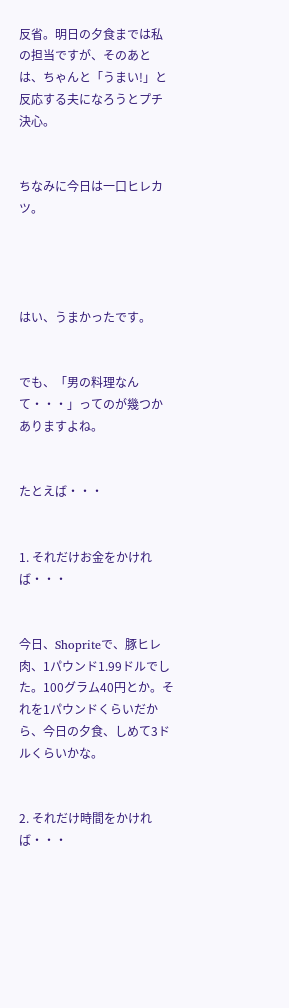反省。明日の夕食までは私の担当ですが、そのあとは、ちゃんと「うまい!」と反応する夫になろうとプチ決心。


ちなみに今日は一口ヒレカツ。




はい、うまかったです。


でも、「男の料理なんて・・・」ってのが幾つかありますよね。


たとえば・・・


1. それだけお金をかければ・・・


今日、Shopriteで、豚ヒレ肉、1パウンド1.99ドルでした。100グラム40円とか。それを1パウンドくらいだから、今日の夕食、しめて3ドルくらいかな。


2. それだけ時間をかければ・・・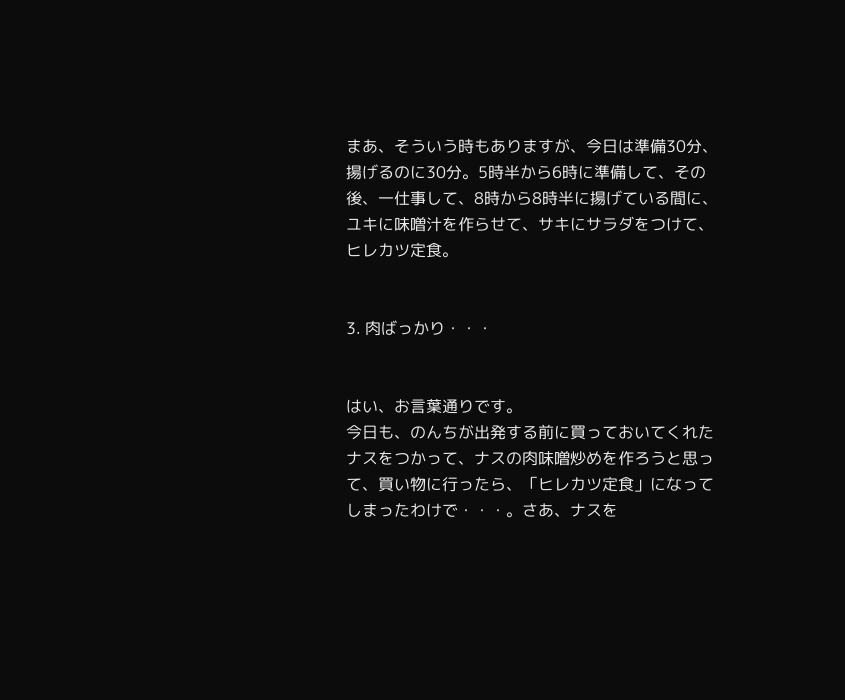まあ、そういう時もありますが、今日は準備30分、揚げるのに30分。5時半から6時に準備して、その後、一仕事して、8時から8時半に揚げている間に、ユキに味噌汁を作らせて、サキにサラダをつけて、ヒレカツ定食。


3. 肉ばっかり・・・


はい、お言葉通りです。
今日も、のんちが出発する前に買っておいてくれたナスをつかって、ナスの肉味噌炒めを作ろうと思って、買い物に行ったら、「ヒレカツ定食」になってしまったわけで・・・。さあ、ナスを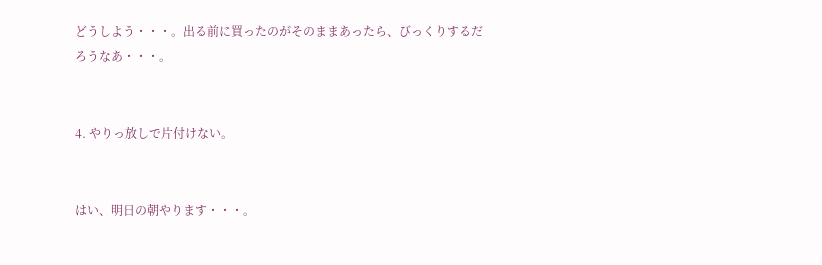どうしよう・・・。出る前に買ったのがそのままあったら、びっくりするだろうなあ・・・。


4. やりっ放しで片付けない。


はい、明日の朝やります・・・。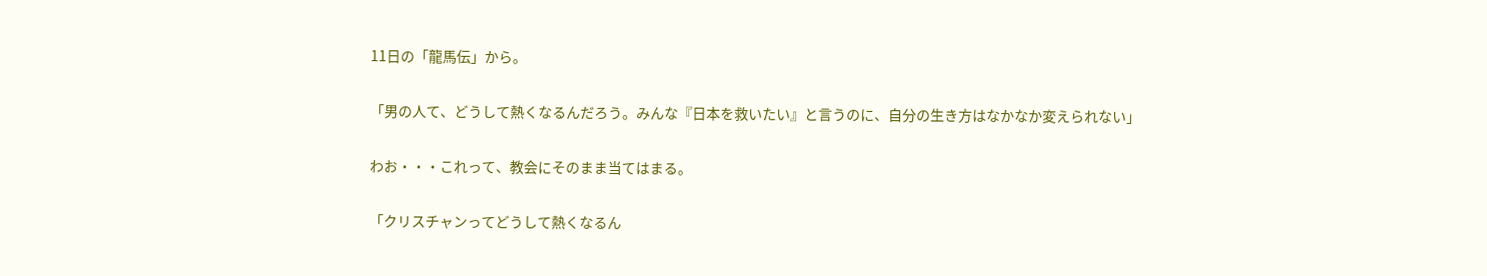11日の「龍馬伝」から。


「男の人て、どうして熱くなるんだろう。みんな『日本を救いたい』と言うのに、自分の生き方はなかなか変えられない」


わお・・・これって、教会にそのまま当てはまる。


「クリスチャンってどうして熱くなるん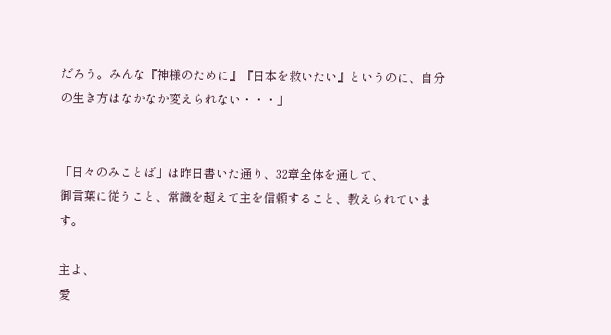だろう。みんな『神様のために』『日本を救いたい』というのに、自分の生き方はなかなか変えられない・・・」


「日々のみことば」は昨日書いた通り、32章全体を通して、
御言葉に従うこと、常識を超えて主を信頼すること、教えられています。

主よ、
愛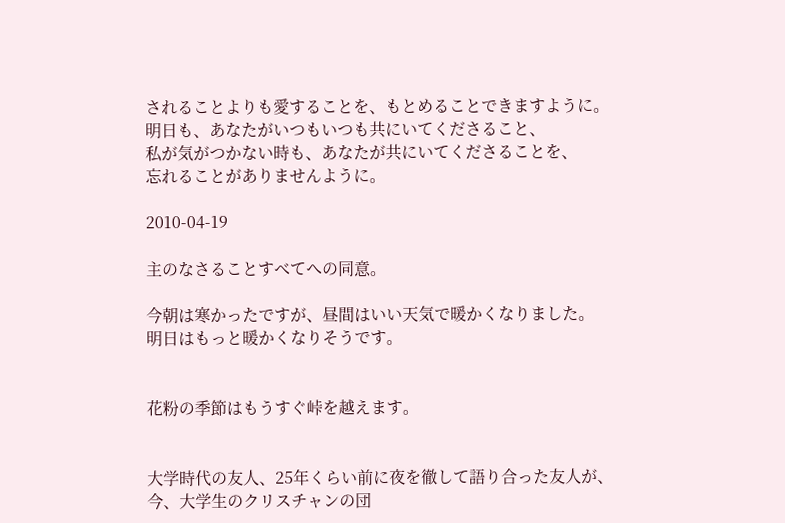されることよりも愛することを、もとめることできますように。
明日も、あなたがいつもいつも共にいてくださること、
私が気がつかない時も、あなたが共にいてくださることを、
忘れることがありませんように。

2010-04-19

主のなさることすべてへの同意。

今朝は寒かったですが、昼間はいい天気で暖かくなりました。
明日はもっと暖かくなりそうです。


花粉の季節はもうすぐ峠を越えます。


大学時代の友人、25年くらい前に夜を徹して語り合った友人が、
今、大学生のクリスチャンの団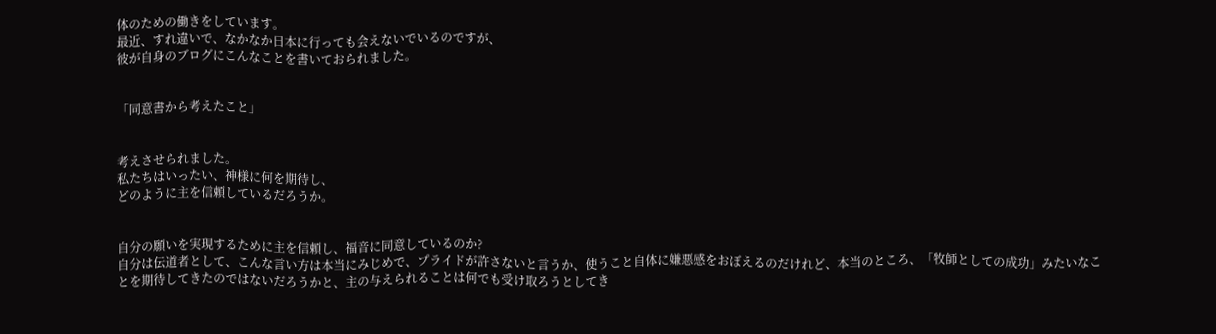体のための働きをしています。
最近、すれ違いで、なかなか日本に行っても会えないでいるのですが、
彼が自身のブログにこんなことを書いておられました。


「同意書から考えたこと」


考えさせられました。
私たちはいったい、神様に何を期待し、
どのように主を信頼しているだろうか。


自分の願いを実現するために主を信頼し、福音に同意しているのか?
自分は伝道者として、こんな言い方は本当にみじめで、プライドが許さないと言うか、使うこと自体に嫌悪感をおぼえるのだけれど、本当のところ、「牧師としての成功」みたいなことを期待してきたのではないだろうかと、主の与えられることは何でも受け取ろうとしてき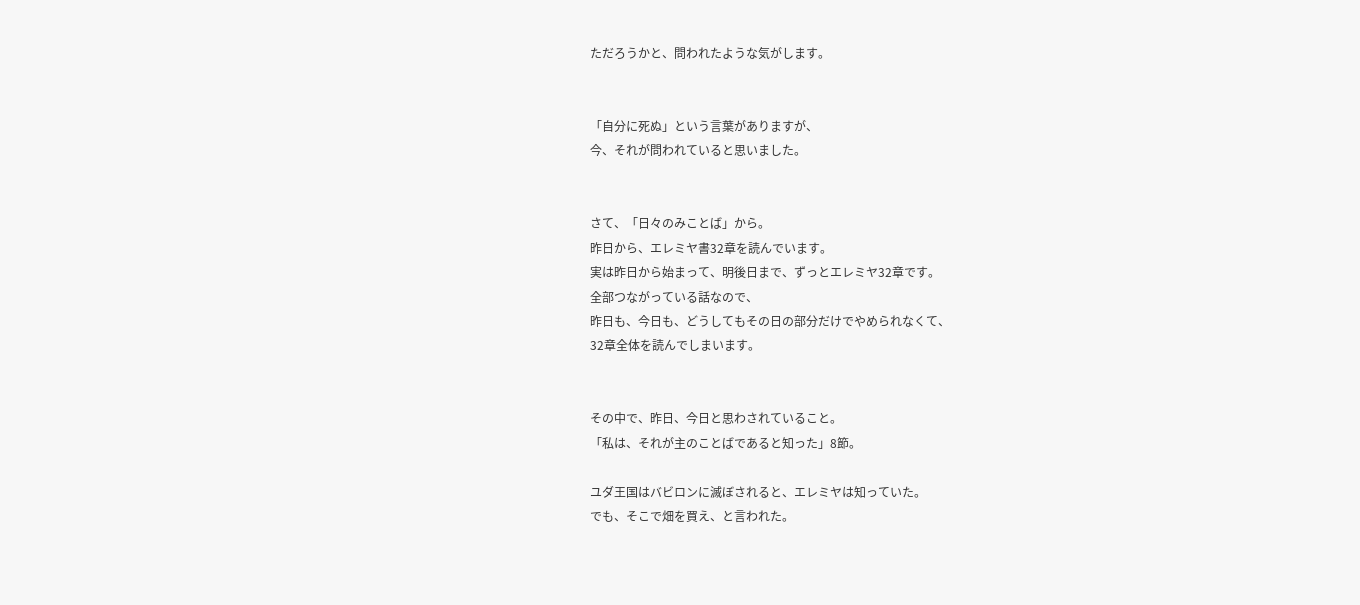ただろうかと、問われたような気がします。


「自分に死ぬ」という言葉がありますが、
今、それが問われていると思いました。


さて、「日々のみことば」から。
昨日から、エレミヤ書32章を読んでいます。
実は昨日から始まって、明後日まで、ずっとエレミヤ32章です。
全部つながっている話なので、
昨日も、今日も、どうしてもその日の部分だけでやめられなくて、
32章全体を読んでしまいます。


その中で、昨日、今日と思わされていること。
「私は、それが主のことばであると知った」8節。

ユダ王国はバビロンに滅ぼされると、エレミヤは知っていた。
でも、そこで畑を買え、と言われた。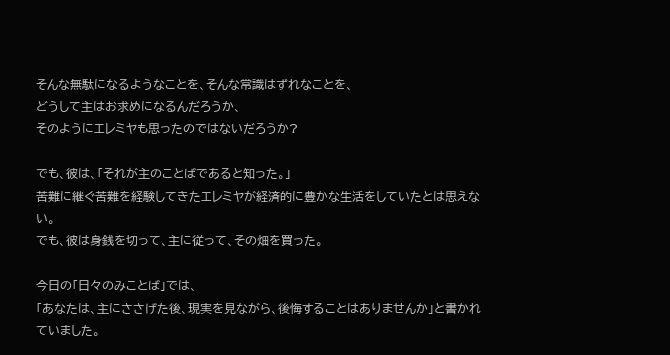そんな無駄になるようなことを、そんな常識はずれなことを、
どうして主はお求めになるんだろうか、
そのようにエレミヤも思ったのではないだろうか?

でも、彼は、「それが主のことばであると知った。」
苦難に継ぐ苦難を経験してきたエレミヤが経済的に豊かな生活をしていたとは思えない。
でも、彼は身銭を切って、主に従って、その畑を買った。

今日の「日々のみことば」では、
「あなたは、主にささげた後、現実を見ながら、後悔することはありませんか」と書かれていました。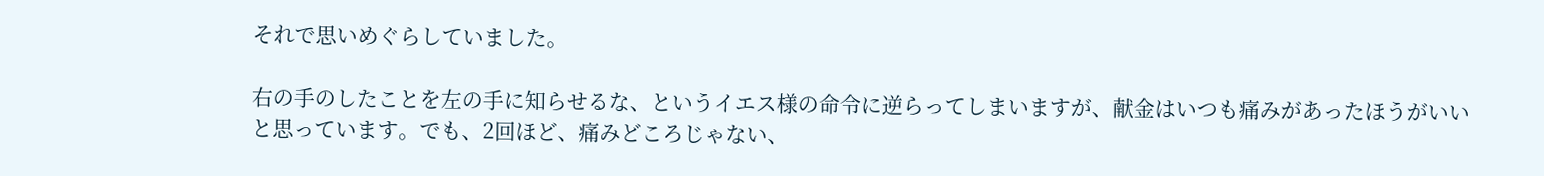それで思いめぐらしていました。

右の手のしたことを左の手に知らせるな、というイエス様の命令に逆らってしまいますが、献金はいつも痛みがあったほうがいいと思っています。でも、2回ほど、痛みどころじゃない、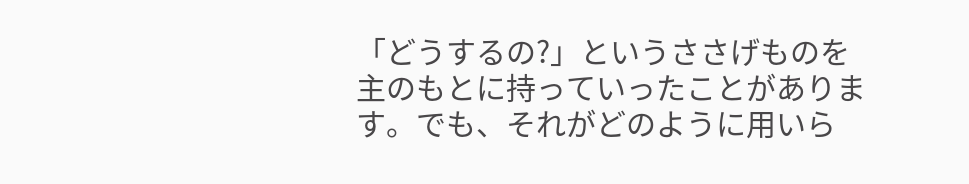「どうするの?」というささげものを主のもとに持っていったことがあります。でも、それがどのように用いら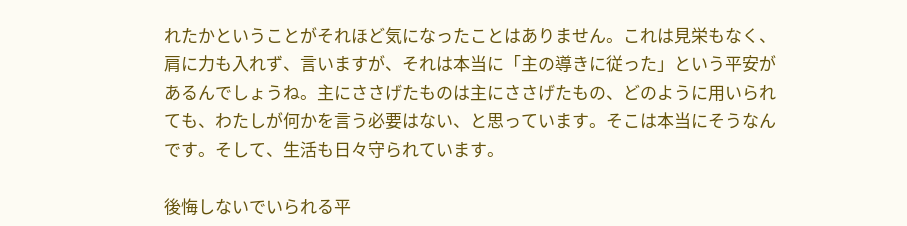れたかということがそれほど気になったことはありません。これは見栄もなく、肩に力も入れず、言いますが、それは本当に「主の導きに従った」という平安があるんでしょうね。主にささげたものは主にささげたもの、どのように用いられても、わたしが何かを言う必要はない、と思っています。そこは本当にそうなんです。そして、生活も日々守られています。

後悔しないでいられる平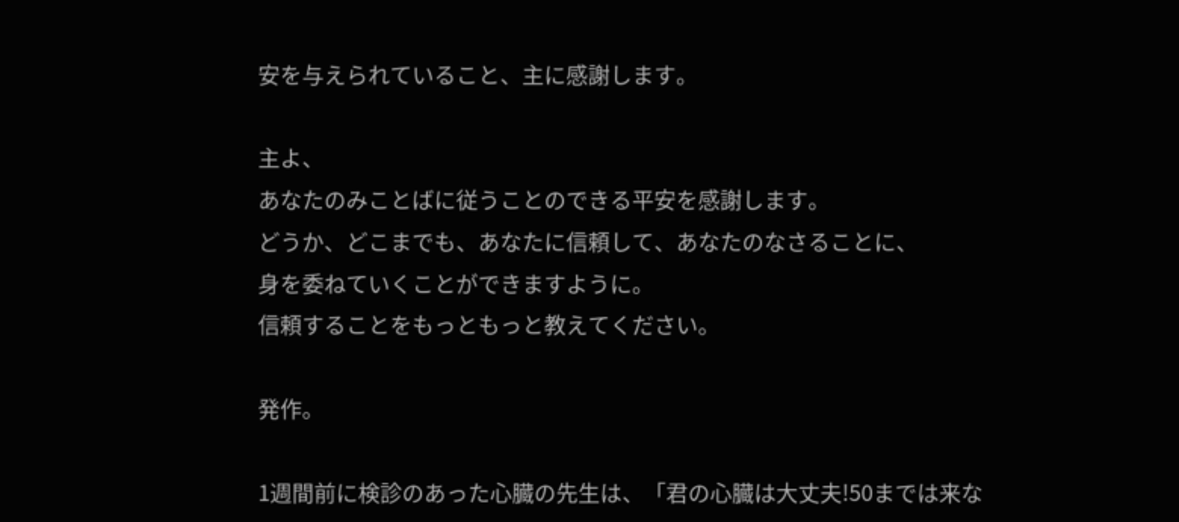安を与えられていること、主に感謝します。

主よ、
あなたのみことばに従うことのできる平安を感謝します。
どうか、どこまでも、あなたに信頼して、あなたのなさることに、
身を委ねていくことができますように。
信頼することをもっともっと教えてください。

発作。

1週間前に検診のあった心臓の先生は、「君の心臓は大丈夫!50までは来な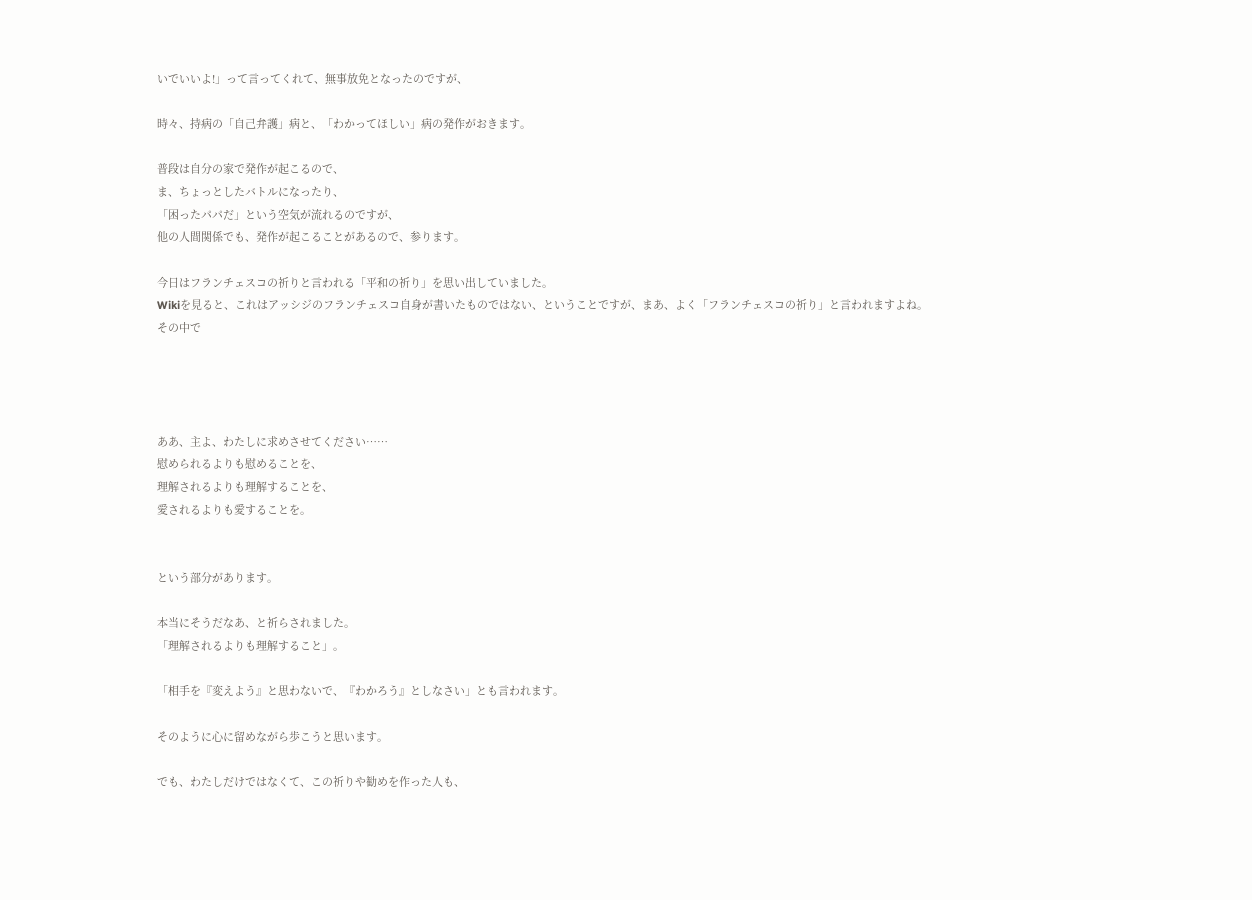いでいいよ!」って言ってくれて、無事放免となったのですが、

時々、持病の「自己弁護」病と、「わかってほしい」病の発作がおきます。

普段は自分の家で発作が起こるので、
ま、ちょっとしたバトルになったり、
「困ったパパだ」という空気が流れるのですが、
他の人間関係でも、発作が起こることがあるので、参ります。

今日はフランチェスコの祈りと言われる「平和の祈り」を思い出していました。
Wikiを見ると、これはアッシジのフランチェスコ自身が書いたものではない、ということですが、まあ、よく「フランチェスコの祈り」と言われますよね。
その中で




ああ、主よ、わたしに求めさせてください……
慰められるよりも慰めることを、
理解されるよりも理解することを、
愛されるよりも愛することを。


という部分があります。

本当にそうだなあ、と祈らされました。
「理解されるよりも理解すること」。

「相手を『変えよう』と思わないで、『わかろう』としなさい」とも言われます。

そのように心に留めながら歩こうと思います。

でも、わたしだけではなくて、この祈りや勧めを作った人も、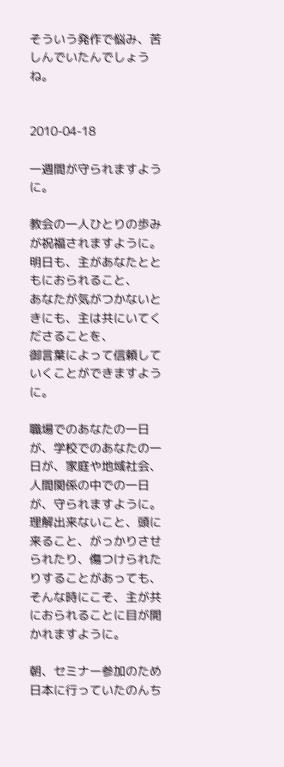そういう発作で悩み、苦しんでいたんでしょうね。


2010-04-18

一週間が守られますように。

教会の一人ひとりの歩みが祝福されますように。
明日も、主があなたとともにおられること、
あなたが気がつかないときにも、主は共にいてくださることを、
御言葉によって信頼していくことができますように。

職場でのあなたの一日が、学校でのあなたの一日が、家庭や地域社会、人間関係の中での一日が、守られますように。
理解出来ないこと、頭に来ること、がっかりさせられたり、傷つけられたりすることがあっても、そんな時にこそ、主が共におられることに目が開かれますように。

朝、セミナー参加のため日本に行っていたのんち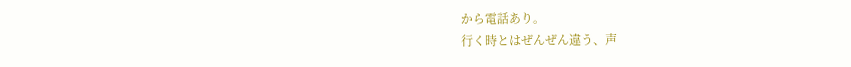から電話あり。
行く時とはぜんぜん違う、声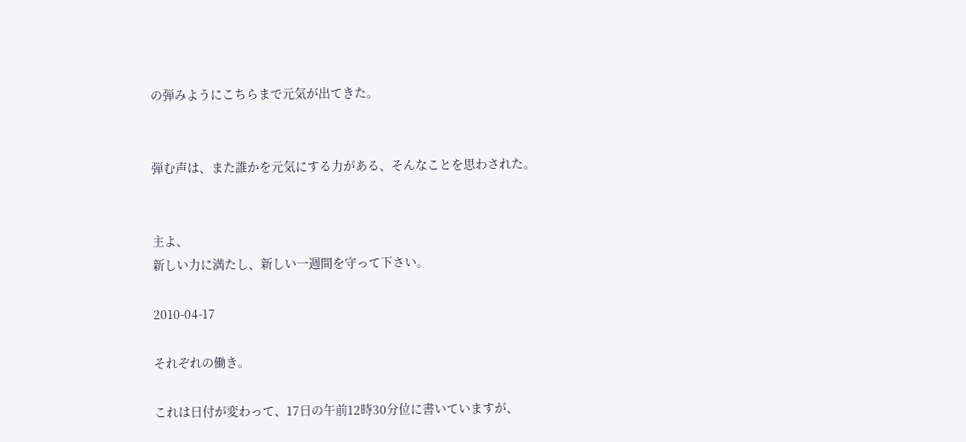の弾みようにこちらまで元気が出てきた。


弾む声は、また誰かを元気にする力がある、そんなことを思わされた。


主よ、
新しい力に満たし、新しい一週間を守って下さい。

2010-04-17

それぞれの働き。

これは日付が変わって、17日の午前12時30分位に書いていますが、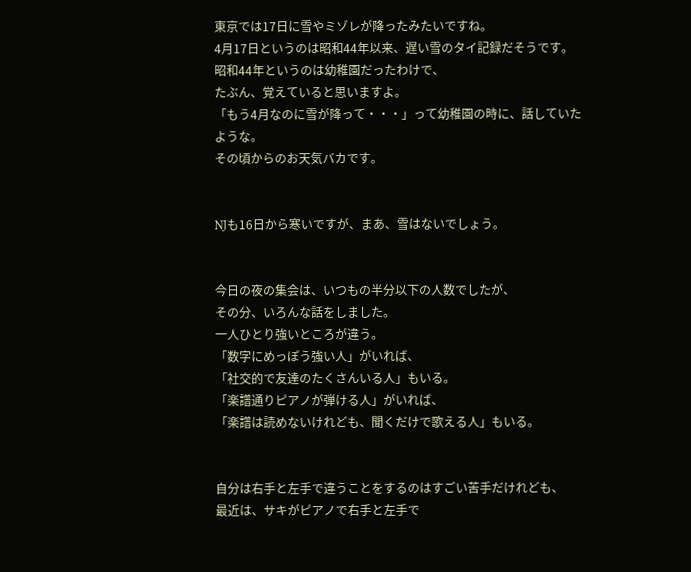東京では17日に雪やミゾレが降ったみたいですね。
4月17日というのは昭和44年以来、遅い雪のタイ記録だそうです。
昭和44年というのは幼稚園だったわけで、
たぶん、覚えていると思いますよ。
「もう4月なのに雪が降って・・・」って幼稚園の時に、話していたような。
その頃からのお天気バカです。


NJも16日から寒いですが、まあ、雪はないでしょう。


今日の夜の集会は、いつもの半分以下の人数でしたが、
その分、いろんな話をしました。
一人ひとり強いところが違う。
「数字にめっぽう強い人」がいれば、
「社交的で友達のたくさんいる人」もいる。
「楽譜通りピアノが弾ける人」がいれば、
「楽譜は読めないけれども、聞くだけで歌える人」もいる。


自分は右手と左手で違うことをするのはすごい苦手だけれども、
最近は、サキがピアノで右手と左手で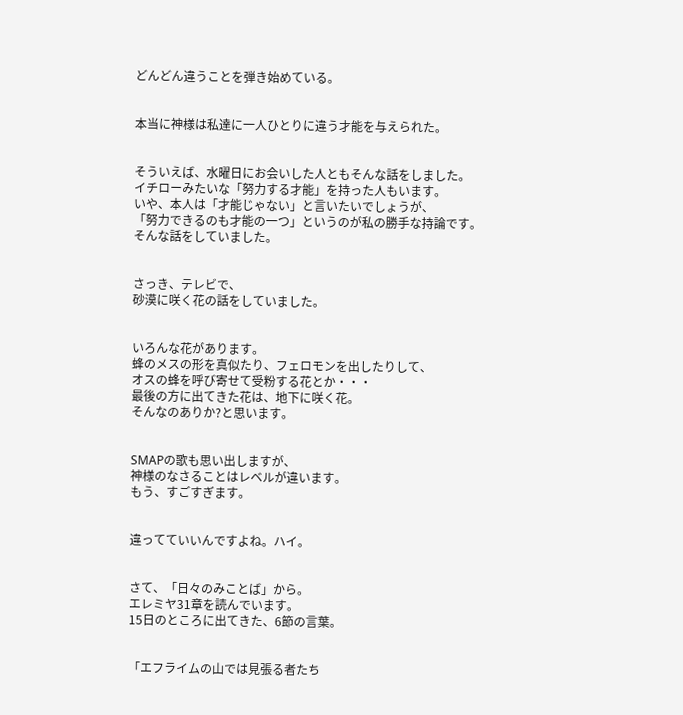どんどん違うことを弾き始めている。


本当に神様は私達に一人ひとりに違う才能を与えられた。


そういえば、水曜日にお会いした人ともそんな話をしました。
イチローみたいな「努力する才能」を持った人もいます。
いや、本人は「才能じゃない」と言いたいでしょうが、
「努力できるのも才能の一つ」というのが私の勝手な持論です。
そんな話をしていました。


さっき、テレビで、
砂漠に咲く花の話をしていました。


いろんな花があります。
蜂のメスの形を真似たり、フェロモンを出したりして、
オスの蜂を呼び寄せて受粉する花とか・・・
最後の方に出てきた花は、地下に咲く花。
そんなのありか?と思います。


SMAPの歌も思い出しますが、
神様のなさることはレベルが違います。
もう、すごすぎます。


違ってていいんですよね。ハイ。


さて、「日々のみことば」から。
エレミヤ31章を読んでいます。
15日のところに出てきた、6節の言葉。


「エフライムの山では見張る者たち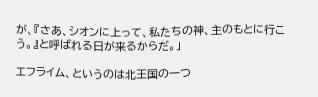が、『さあ、シオンに上って、私たちの神、主のもとに行こう。』と呼ばれる日が来るからだ。」

エフライム、というのは北王国の一つ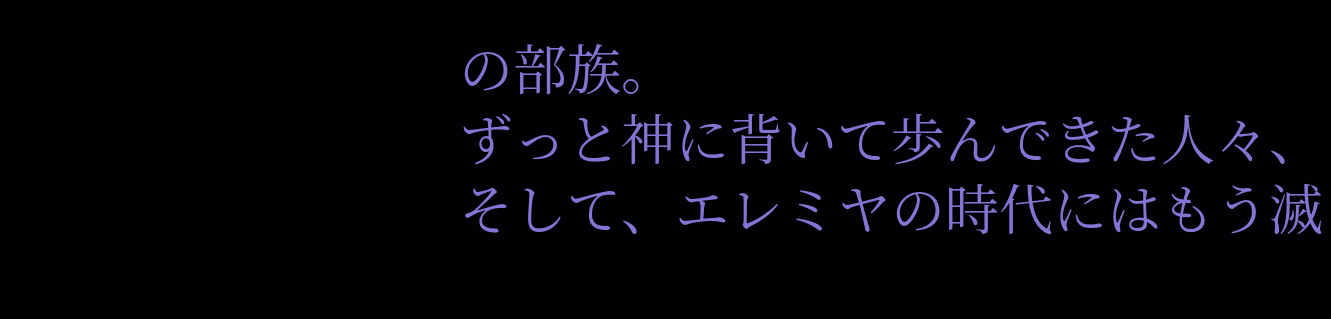の部族。
ずっと神に背いて歩んできた人々、
そして、エレミヤの時代にはもう滅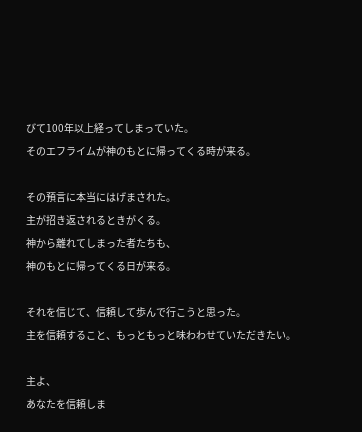びて100年以上経ってしまっていた。
そのエフライムが神のもとに帰ってくる時が来る。

その預言に本当にはげまされた。
主が招き返されるときがくる。
神から離れてしまった者たちも、
神のもとに帰ってくる日が来る。

それを信じて、信頼して歩んで行こうと思った。
主を信頼すること、もっともっと味わわせていただきたい。

主よ、
あなたを信頼しま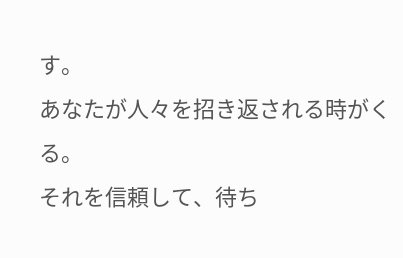す。
あなたが人々を招き返される時がくる。
それを信頼して、待ち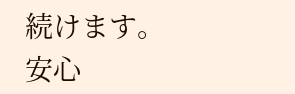続けます。
安心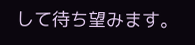して待ち望みます。